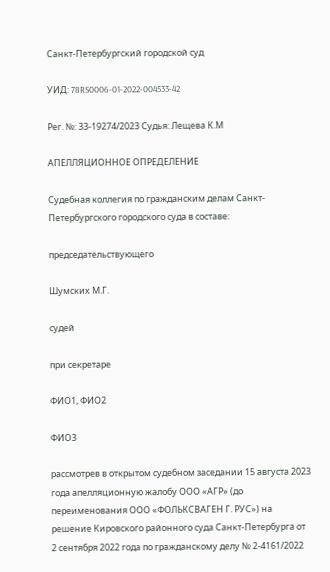Санкт-Петербургский городской суд

УИД: 78RS0006-01-2022-004533-42

Рег. №: 33-19274/2023 Судья: Лещева К.М

АПЕЛЛЯЦИОННОЕ ОПРЕДЕЛЕНИЕ

Судебная коллегия по гражданским делам Санкт-Петербургского городского суда в составе:

председательствующего

Шумских М.Г.

судей

при секретаре

ФИО1, ФИО2

ФИО3

рассмотрев в открытом судебном заседании 15 августа 2023 года апелляционную жалобу ООО «АГР» (до переименования ООО «ФОЛЬКСВАГЕН Г. РУС») на решение Кировского районного суда Санкт-Петербурга от 2 сентября 2022 года по гражданскому делу № 2-4161/2022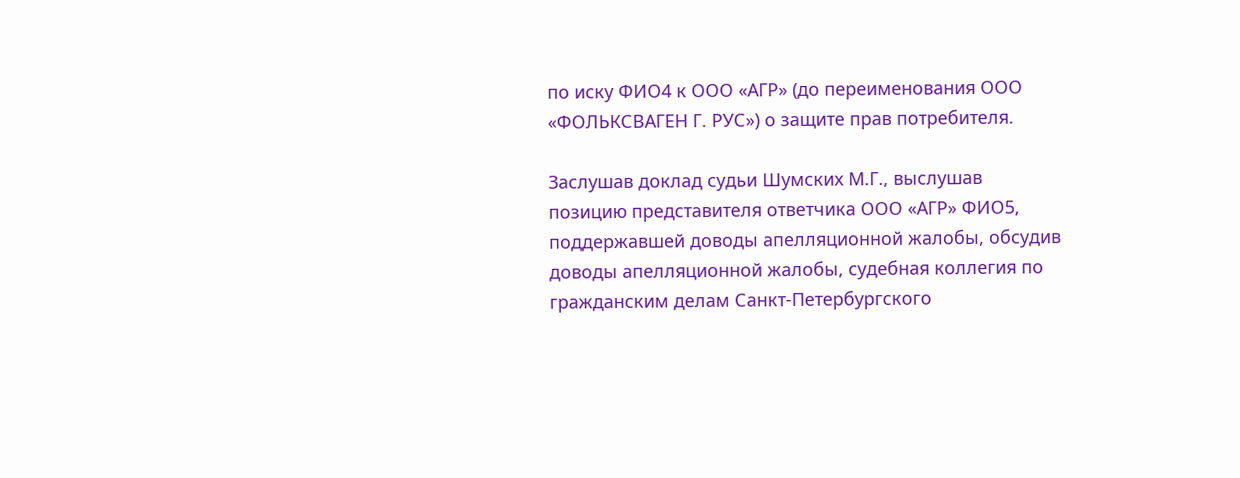по иску ФИО4 к ООО «АГР» (до переименования ООО «ФОЛЬКСВАГЕН Г. РУС») о защите прав потребителя.

Заслушав доклад судьи Шумских М.Г., выслушав позицию представителя ответчика ООО «АГР» ФИО5, поддержавшей доводы апелляционной жалобы, обсудив доводы апелляционной жалобы, судебная коллегия по гражданским делам Санкт-Петербургского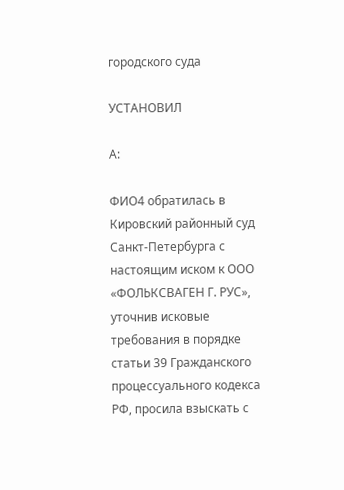городского суда

УСТАНОВИЛ

А:

ФИО4 обратилась в Кировский районный суд Санкт-Петербурга с настоящим иском к ООО «ФОЛЬКСВАГЕН Г. РУС», уточнив исковые требования в порядке статьи 39 Гражданского процессуального кодекса РФ, просила взыскать с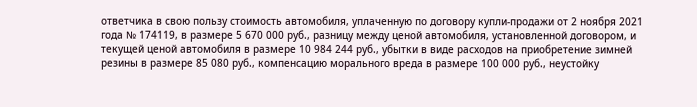ответчика в свою пользу стоимость автомобиля, уплаченную по договору купли-продажи от 2 ноября 2021 года № 174119, в размере 5 670 000 руб., разницу между ценой автомобиля, установленной договором, и текущей ценой автомобиля в размере 10 984 244 руб., убытки в виде расходов на приобретение зимней резины в размере 85 080 руб., компенсацию морального вреда в размере 100 000 руб., неустойку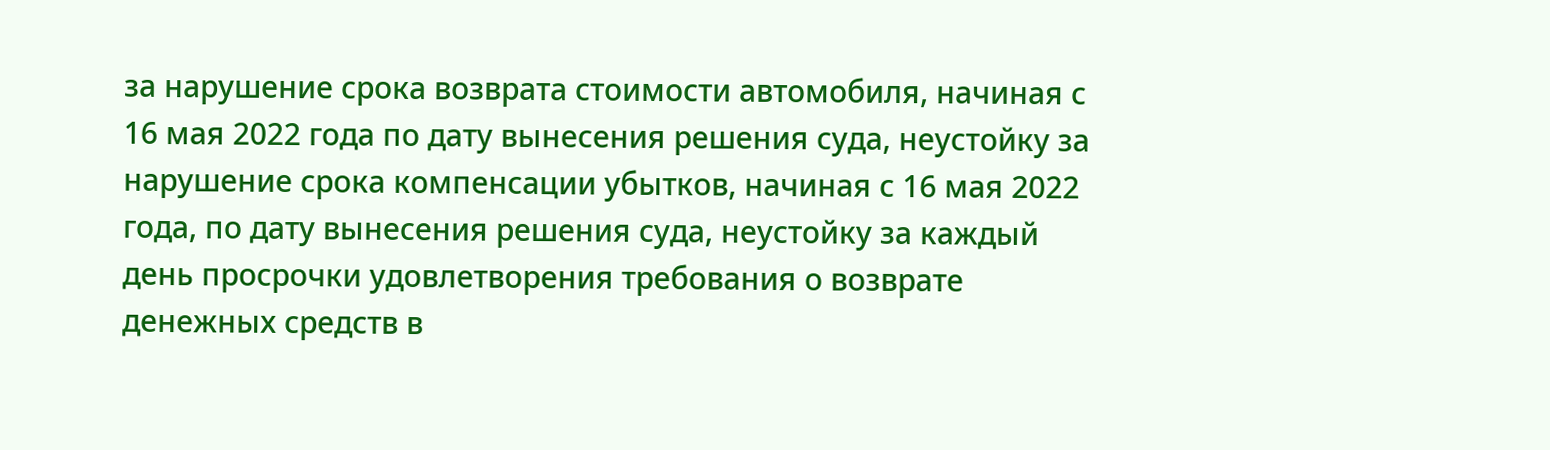за нарушение срока возврата стоимости автомобиля, начиная с 16 мая 2022 года по дату вынесения решения суда, неустойку за нарушение срока компенсации убытков, начиная с 16 мая 2022 года, по дату вынесения решения суда, неустойку за каждый день просрочки удовлетворения требования о возврате денежных средств в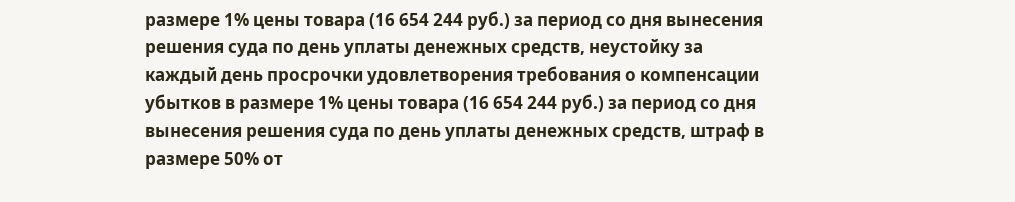размере 1% цены товара (16 654 244 руб.) за период со дня вынесения решения суда по день уплаты денежных средств, неустойку за каждый день просрочки удовлетворения требования о компенсации убытков в размере 1% цены товара (16 654 244 руб.) за период со дня вынесения решения суда по день уплаты денежных средств, штраф в размере 50% от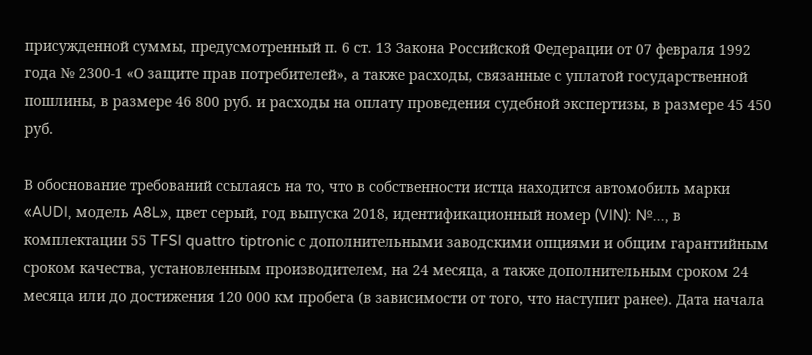присужденной суммы, предусмотренный п. 6 ст. 13 Закона Российской Федерации от 07 февраля 1992 года № 2300-1 «О защите прав потребителей», а также расходы, связанные с уплатой государственной пошлины, в размере 46 800 руб. и расходы на оплату проведения судебной экспертизы, в размере 45 450 руб.

В обоснование требований ссылаясь на то, что в собственности истца находится автомобиль марки «AUDI, модель A8L», цвет серый, год выпуска 2018, идентификационный номер (VIN): №..., в комплектации 55 TFSI quattro tiptronic с дополнительными заводскими опциями и общим гарантийным сроком качества, установленным производителем, на 24 месяца, а также дополнительным сроком 24 месяца или до достижения 120 000 км пробега (в зависимости от того, что наступит ранее). Дата начала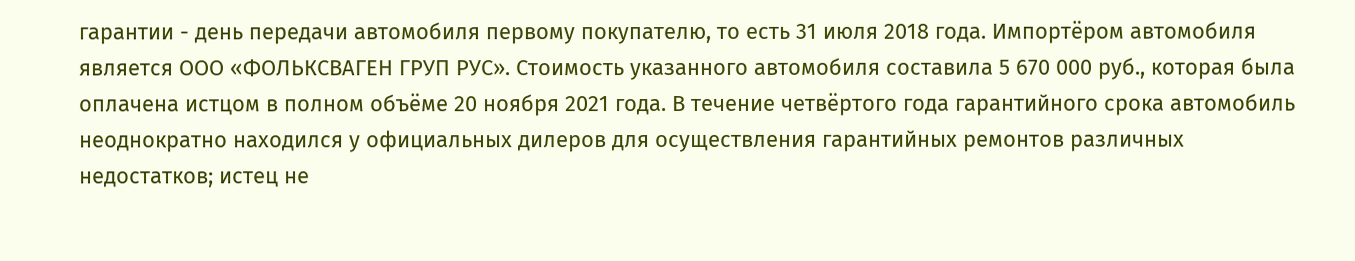гарантии - день передачи автомобиля первому покупателю, то есть 31 июля 2018 года. Импортёром автомобиля является ООО «ФОЛЬКСВАГЕН ГРУП РУС». Стоимость указанного автомобиля составила 5 670 000 руб., которая была оплачена истцом в полном объёме 20 ноября 2021 года. В течение четвёртого года гарантийного срока автомобиль неоднократно находился у официальных дилеров для осуществления гарантийных ремонтов различных недостатков; истец не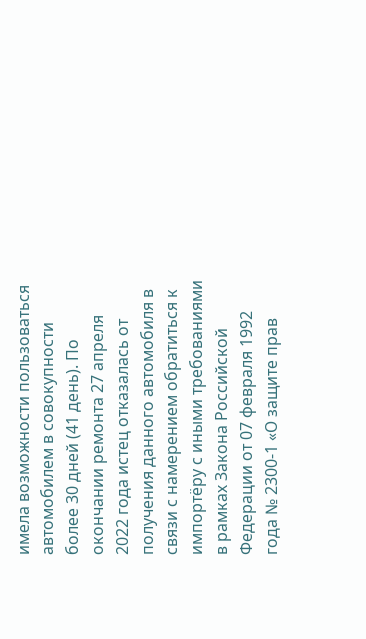имела возможности пользоваться автомобилем в совокупности более 30 дней (41 день). По окончании ремонта 27 апреля 2022 года истец отказалась от получения данного автомобиля в связи с намерением обратиться к импортёру с иными требованиями в рамках Закона Российской Федерации от 07 февраля 1992 года № 2300-1 «О защите прав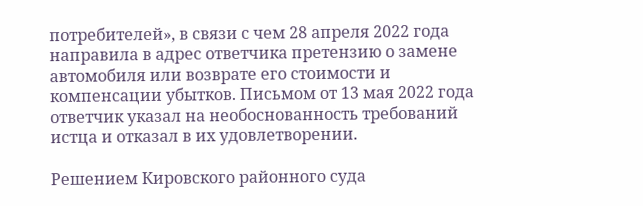потребителей», в связи с чем 28 апреля 2022 года направила в адрес ответчика претензию о замене автомобиля или возврате его стоимости и компенсации убытков. Письмом от 13 мая 2022 года ответчик указал на необоснованность требований истца и отказал в их удовлетворении.

Решением Кировского районного суда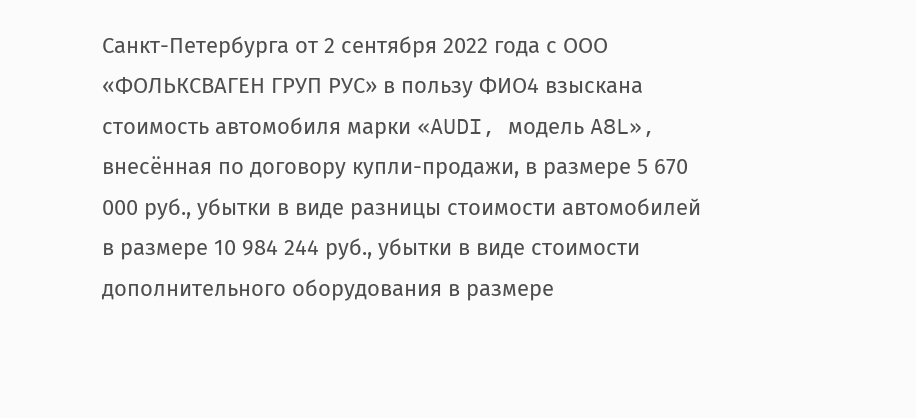Санкт-Петербурга от 2 сентября 2022 года с ООО «ФОЛЬКСВАГЕН ГРУП РУС» в пользу ФИО4 взыскана стоимость автомобиля марки «AUDI, модель A8L», внесённая по договору купли-продажи, в размере 5 670 000 руб., убытки в виде разницы стоимости автомобилей в размере 10 984 244 руб., убытки в виде стоимости дополнительного оборудования в размере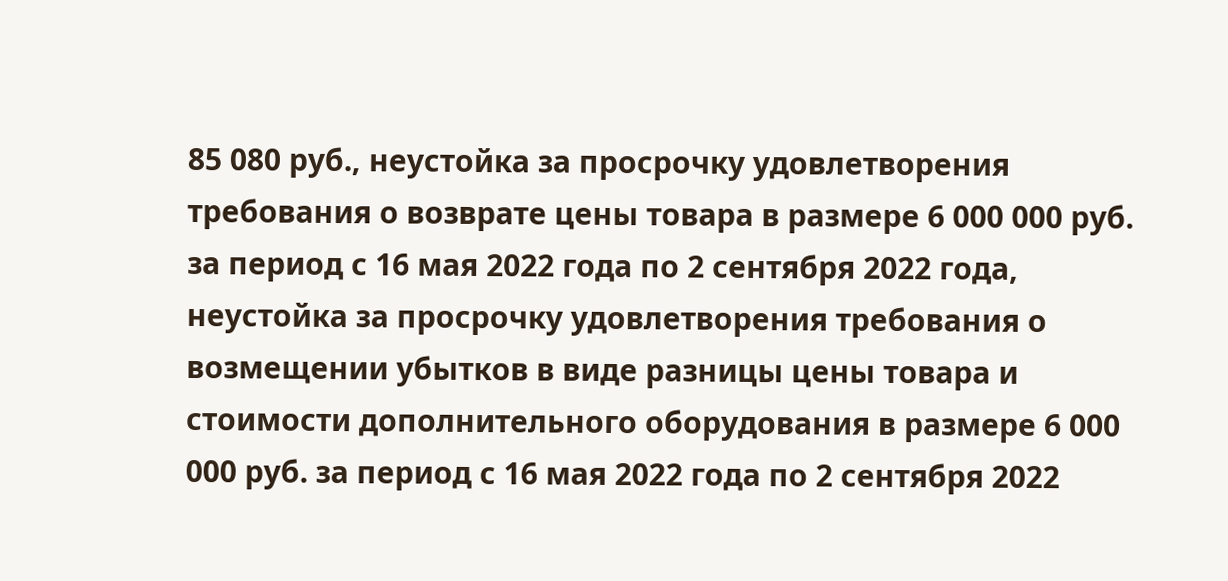85 080 руб., неустойка за просрочку удовлетворения требования о возврате цены товара в размере 6 000 000 руб. за период с 16 мая 2022 года по 2 сентября 2022 года, неустойка за просрочку удовлетворения требования о возмещении убытков в виде разницы цены товара и стоимости дополнительного оборудования в размере 6 000 000 руб. за период с 16 мая 2022 года по 2 сентября 2022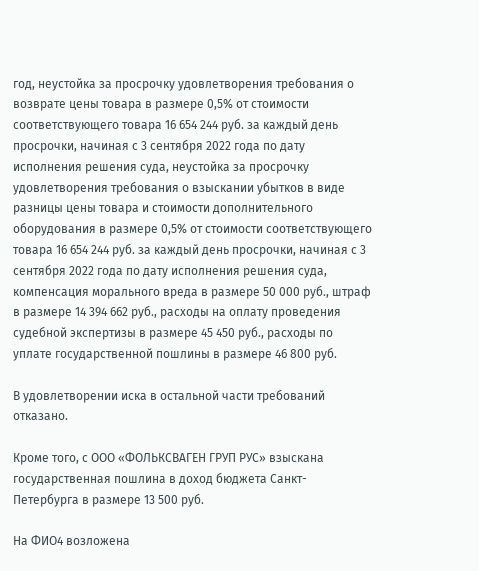год, неустойка за просрочку удовлетворения требования о возврате цены товара в размере 0,5% от стоимости соответствующего товара 16 654 244 руб. за каждый день просрочки, начиная с 3 сентября 2022 года по дату исполнения решения суда, неустойка за просрочку удовлетворения требования о взыскании убытков в виде разницы цены товара и стоимости дополнительного оборудования в размере 0,5% от стоимости соответствующего товара 16 654 244 руб. за каждый день просрочки, начиная с 3 сентября 2022 года по дату исполнения решения суда, компенсация морального вреда в размере 50 000 руб., штраф в размере 14 394 662 руб., расходы на оплату проведения судебной экспертизы в размере 45 450 руб., расходы по уплате государственной пошлины в размере 46 800 руб.

В удовлетворении иска в остальной части требований отказано.

Кроме того, с ООО «ФОЛЬКСВАГЕН ГРУП РУС» взыскана государственная пошлина в доход бюджета Санкт-Петербурга в размере 13 500 руб.

На ФИО4 возложена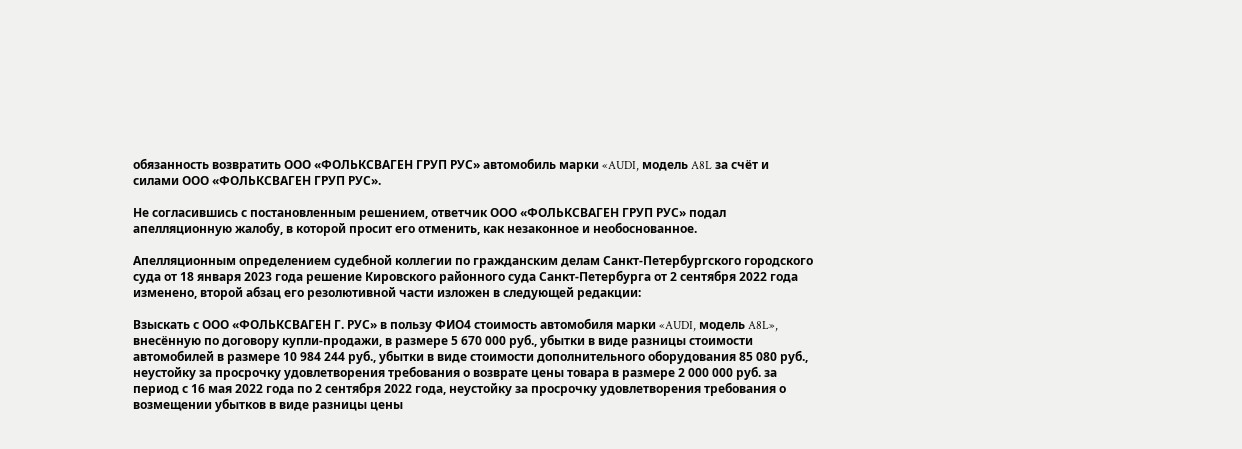обязанность возвратить ООО «ФОЛЬКСВАГЕН ГРУП РУС» автомобиль марки «AUDI, модель A8L за счёт и силами ООО «ФОЛЬКСВАГЕН ГРУП РУС».

Не согласившись с постановленным решением, ответчик ООО «ФОЛЬКСВАГЕН ГРУП РУС» подал апелляционную жалобу, в которой просит его отменить, как незаконное и необоснованное.

Апелляционным определением судебной коллегии по гражданским делам Санкт-Петербургского городского суда от 18 января 2023 года решение Кировского районного суда Санкт-Петербурга от 2 сентября 2022 года изменено, второй абзац его резолютивной части изложен в следующей редакции:

Взыскать с ООО «ФОЛЬКСВАГЕН Г. РУС» в пользу ФИО4 стоимость автомобиля марки «AUDI, модель A8L», внесённую по договору купли-продажи, в размере 5 670 000 руб., убытки в виде разницы стоимости автомобилей в размере 10 984 244 руб., убытки в виде стоимости дополнительного оборудования 85 080 руб., неустойку за просрочку удовлетворения требования о возврате цены товара в размере 2 000 000 руб. за период с 16 мая 2022 года по 2 сентября 2022 года, неустойку за просрочку удовлетворения требования о возмещении убытков в виде разницы цены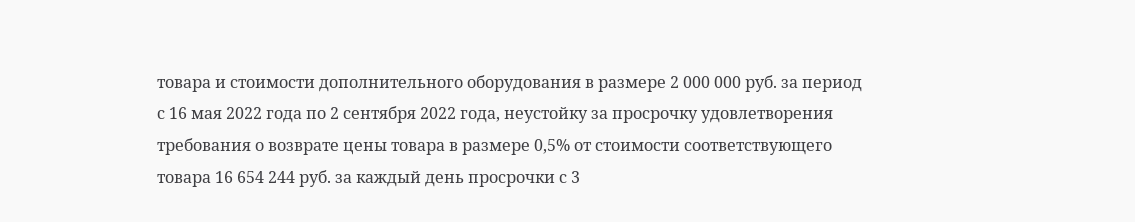товара и стоимости дополнительного оборудования в размере 2 000 000 руб. за период с 16 мая 2022 года по 2 сентября 2022 года, неустойку за просрочку удовлетворения требования о возврате цены товара в размере 0,5% от стоимости соответствующего товара 16 654 244 руб. за каждый день просрочки с 3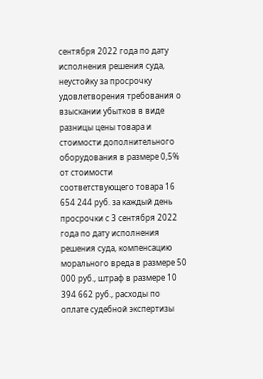сентября 2022 года по дату исполнения решения суда, неустойку за просрочку удовлетворения требования о взыскании убытков в виде разницы цены товара и стоимости дополнительного оборудования в размере 0,5% от стоимости соответствующего товара 16 654 244 руб. за каждый день просрочки с 3 сентября 2022 года по дату исполнения решения суда, компенсацию морального вреда в размере 50 000 руб., штраф в размере 10 394 662 руб., расходы по оплате судебной экспертизы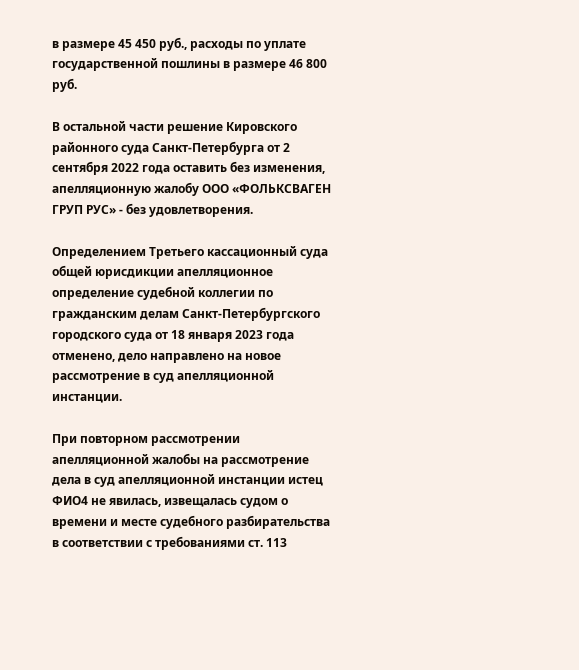в размере 45 450 руб., расходы по уплате государственной пошлины в размере 46 800 руб.

В остальной части решение Кировского районного суда Санкт-Петербурга от 2 сентября 2022 года оставить без изменения, апелляционную жалобу ООО «ФОЛЬКСВАГЕН ГРУП РУС» - без удовлетворения.

Определением Третьего кассационный суда общей юрисдикции апелляционное определение судебной коллегии по гражданским делам Санкт-Петербургского городского суда от 18 января 2023 года отменено, дело направлено на новое рассмотрение в суд апелляционной инстанции.

При повторном рассмотрении апелляционной жалобы на рассмотрение дела в суд апелляционной инстанции истец ФИО4 не явилась, извещалась судом о времени и месте судебного разбирательства в соответствии с требованиями ст. 113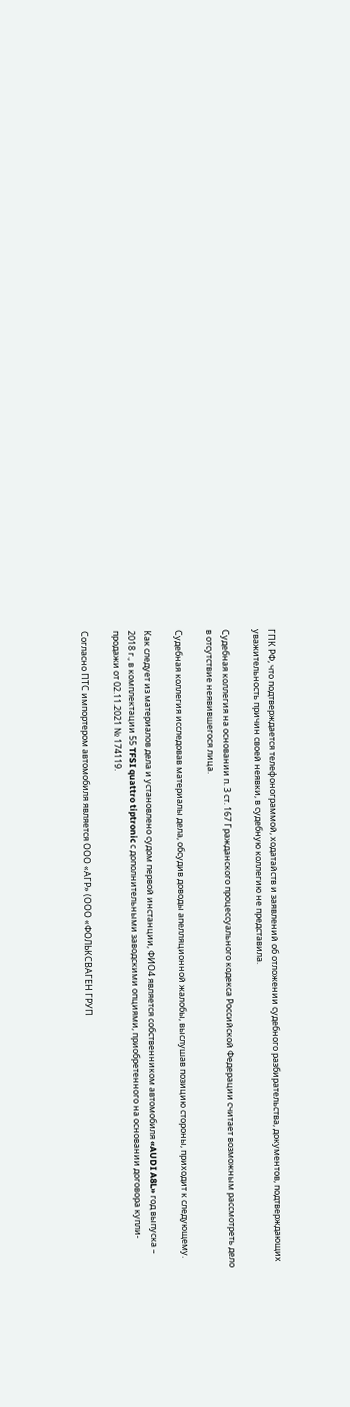ГПК РФ, что подтверждается телефонограммой, ходатайств и заявлений об отложении судебного разбирательства, документов, подтверждающих уважительность причин своей неявки, в судебную коллегию не представила.

Судебная коллегия на основании п. 3 ст. 167 Гражданского процессуального кодекса Российской Федерации считает возможным рассмотреть дело в отсутствие неявившегося лица.

Судебная коллегия исследовав материалы дела, обсудив доводы апелляционной жалобы, выслушав позицию стороны, приходит к следующему.

Как следует из материалов дела и установлено судом первой инстанции, ФИО4 является собственником автомобиля «AUDI A8L» год выпуска – 2018 г., в комплектации 55 TFSI quattro tiptronic с дополнительными заводскими опциями, приобретенного на основании договора купли-продажи от 02.11.2021 № 174119.

Согласно ПТС импортером автомобиля является ООО «АГР» (ООО «ФОЛЬКСВАГЕН ГРУП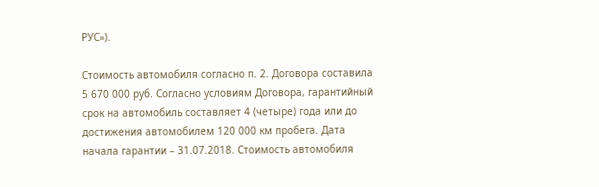РУС»).

Стоимость автомобиля согласно п. 2. Договора составила 5 670 000 руб. Согласно условиям Договора, гарантийный срок на автомобиль составляет 4 (четыре) года или до достижения автомобилем 120 000 км пробега. Дата начала гарантии – 31.07.2018. Стоимость автомобиля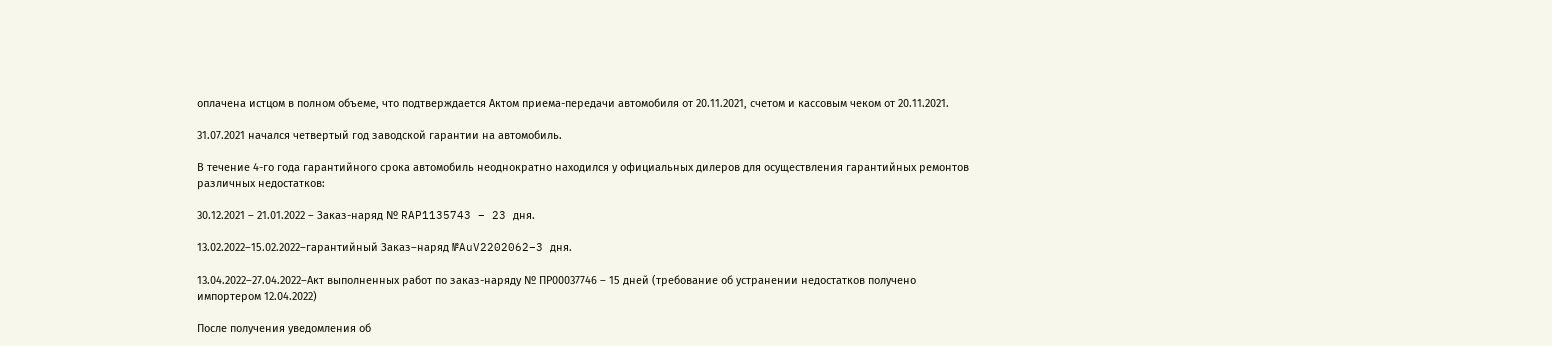оплачена истцом в полном объеме, что подтверждается Актом приема-передачи автомобиля от 20.11.2021, счетом и кассовым чеком от 20.11.2021.

31.07.2021 начался четвертый год заводской гарантии на автомобиль.

В течение 4-го года гарантийного срока автомобиль неоднократно находился у официальных дилеров для осуществления гарантийных ремонтов различных недостатков:

30.12.2021 – 21.01.2022 – Заказ-наряд № RAP1135743 – 23 дня.

13.02.2022–15.02.2022–гарантийный Заказ–наряд №AuV2202062–3 дня.

13.04.2022–27.04.2022–Акт выполненных работ по заказ-наряду № ПР00037746 – 15 дней (требование об устранении недостатков получено импортером 12.04.2022)

После получения уведомления об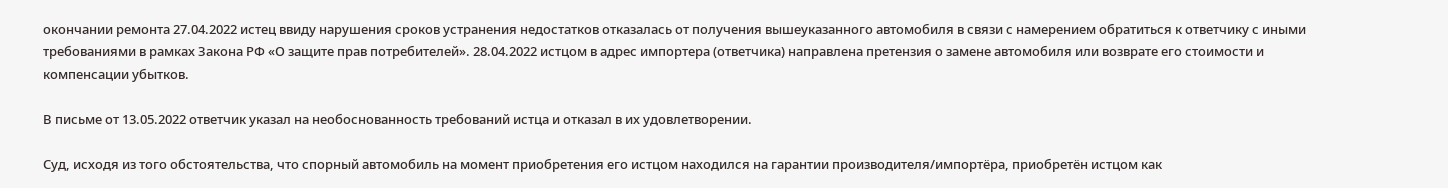окончании ремонта 27.04.2022 истец ввиду нарушения сроков устранения недостатков отказалась от получения вышеуказанного автомобиля в связи с намерением обратиться к ответчику с иными требованиями в рамках Закона РФ «О защите прав потребителей». 28.04.2022 истцом в адрес импортера (ответчика) направлена претензия о замене автомобиля или возврате его стоимости и компенсации убытков.

В письме от 13.05.2022 ответчик указал на необоснованность требований истца и отказал в их удовлетворении.

Суд, исходя из того обстоятельства, что спорный автомобиль на момент приобретения его истцом находился на гарантии производителя/импортёра, приобретён истцом как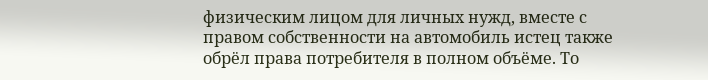физическим лицом для личных нужд, вместе с правом собственности на автомобиль истец также обрёл права потребителя в полном объёме. То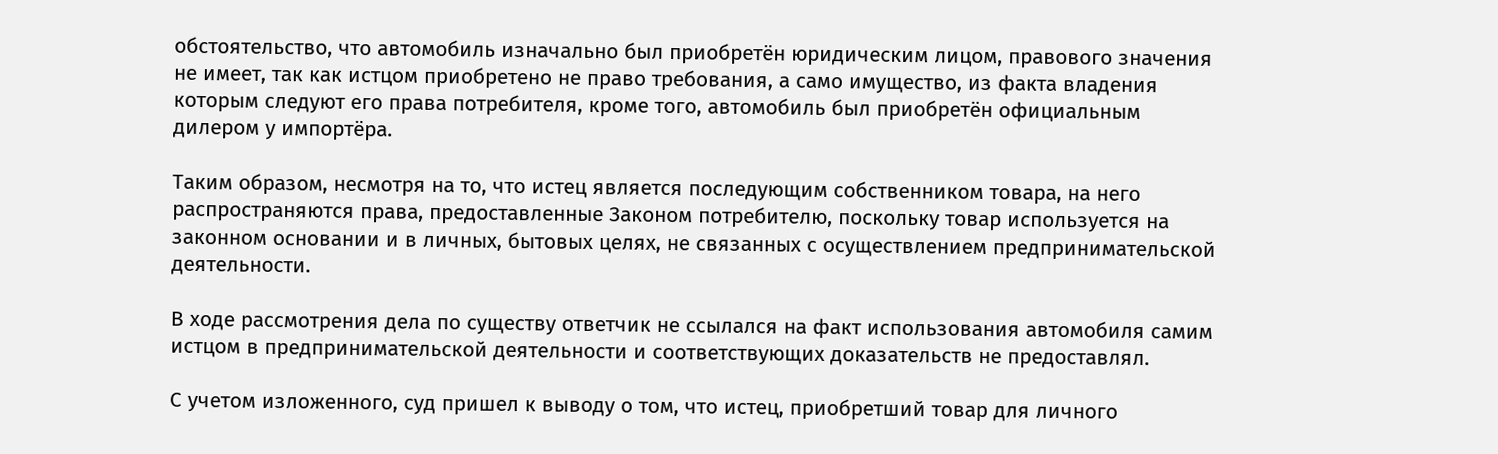обстоятельство, что автомобиль изначально был приобретён юридическим лицом, правового значения не имеет, так как истцом приобретено не право требования, а само имущество, из факта владения которым следуют его права потребителя, кроме того, автомобиль был приобретён официальным дилером у импортёра.

Таким образом, несмотря на то, что истец является последующим собственником товара, на него распространяются права, предоставленные Законом потребителю, поскольку товар используется на законном основании и в личных, бытовых целях, не связанных с осуществлением предпринимательской деятельности.

В ходе рассмотрения дела по существу ответчик не ссылался на факт использования автомобиля самим истцом в предпринимательской деятельности и соответствующих доказательств не предоставлял.

С учетом изложенного, суд пришел к выводу о том, что истец, приобретший товар для личного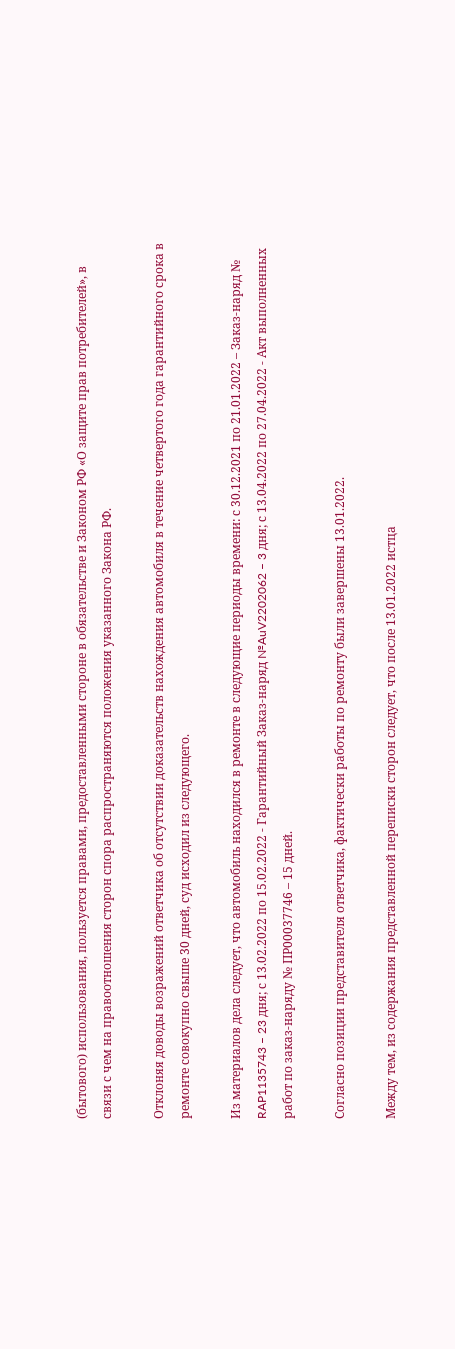(бытового) использования, пользуется правами, предоставленными стороне в обязательстве и Законом РФ «О защите прав потребителей», в связи с чем на правоотношения сторон спора распространяются положения указанного Закона РФ.

Отклоняя доводы возражений ответчика об отсутствии доказательств нахождения автомобиля в течение четвертого года гарантийного срока в ремонте совокупно свыше 30 дней, суд исходил из следующего.

Из материалов дела следует, что автомобиль находился в ремонте в следующие периоды времени: с 30.12.2021 по 21.01.2022 – Заказ-наряд № RAP1135743 – 23 дня; с 13.02.2022 по 15.02.2022 - Гарантийный Заказ-наряд №AuV2202062 – 3 дня; с 13.04.2022 по 27.04.2022 - Акт выполненных работ по заказ-наряду № ПР00037746 – 15 дней.

Согласно позиции представителя ответчика, фактически работы по ремонту были завершены 13.01.2022.

Между тем, из содержания представленной переписки сторон следует, что после 13.01.2022 истца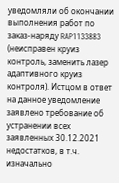уведомляли об окончании выполнения работ по заказ-наряду RAP1133883 (неисправен круиз контроль, заменить лазер адаптивного круиз контроля). Истцом в ответ на данное уведомление заявлено требование об устранении всех заявленных 30.12.2021 недостатков, в т.ч. изначально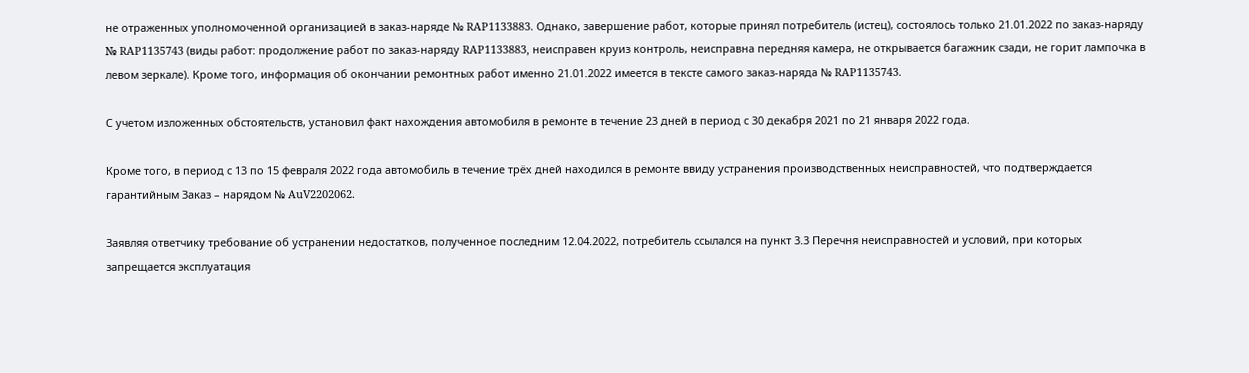не отраженных уполномоченной организацией в заказ-наряде № RAP1133883. Однако, завершение работ, которые принял потребитель (истец), состоялось только 21.01.2022 по заказ-наряду № RAP1135743 (виды работ: продолжение работ по заказ-наряду RAP1133883, неисправен круиз контроль, неисправна передняя камера, не открывается багажник сзади, не горит лампочка в левом зеркале). Кроме того, информация об окончании ремонтных работ именно 21.01.2022 имеется в тексте самого заказ-наряда № RAP1135743.

С учетом изложенных обстоятельств, установил факт нахождения автомобиля в ремонте в течение 23 дней в период с 30 декабря 2021 по 21 января 2022 года.

Кроме того, в период с 13 по 15 февраля 2022 года автомобиль в течение трёх дней находился в ремонте ввиду устранения производственных неисправностей, что подтверждается гарантийным Заказ – нарядом № AuV2202062.

Заявляя ответчику требование об устранении недостатков, полученное последним 12.04.2022, потребитель ссылался на пункт 3.3 Перечня неисправностей и условий, при которых запрещается эксплуатация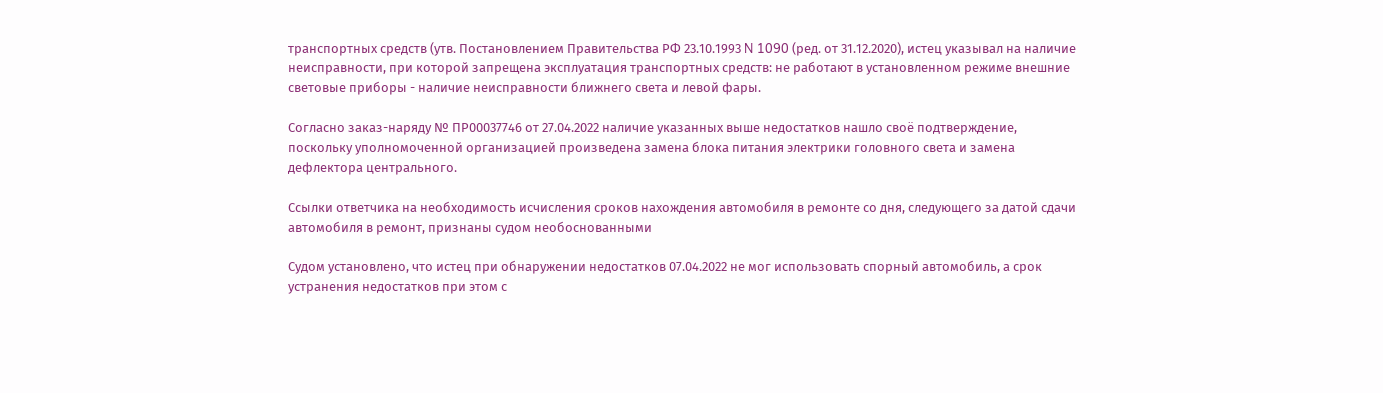транспортных средств (утв. Постановлением Правительства РФ 23.10.1993 N 1090 (ред. от 31.12.2020), истец указывал на наличие неисправности, при которой запрещена эксплуатация транспортных средств: не работают в установленном режиме внешние световые приборы - наличие неисправности ближнего света и левой фары.

Согласно заказ-наряду № ПР00037746 от 27.04.2022 наличие указанных выше недостатков нашло своё подтверждение, поскольку уполномоченной организацией произведена замена блока питания электрики головного света и замена дефлектора центрального.

Ссылки ответчика на необходимость исчисления сроков нахождения автомобиля в ремонте со дня, следующего за датой сдачи автомобиля в ремонт, признаны судом необоснованными

Судом установлено, что истец при обнаружении недостатков 07.04.2022 не мог использовать спорный автомобиль, а срок устранения недостатков при этом с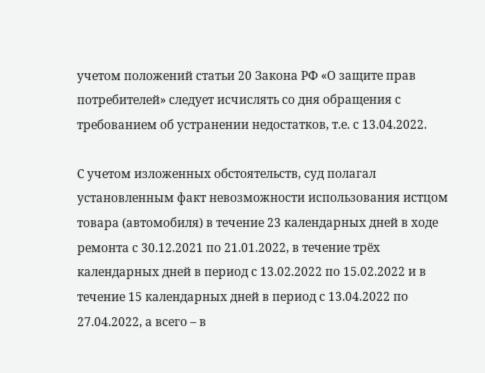учетом положений статьи 20 Закона РФ «О защите прав потребителей» следует исчислять со дня обращения с требованием об устранении недостатков, т.е. с 13.04.2022.

С учетом изложенных обстоятельств, суд полагал установленным факт невозможности использования истцом товара (автомобиля) в течение 23 календарных дней в ходе ремонта с 30.12.2021 по 21.01.2022, в течение трёх календарных дней в период с 13.02.2022 по 15.02.2022 и в течение 15 календарных дней в период с 13.04.2022 по 27.04.2022, а всего – в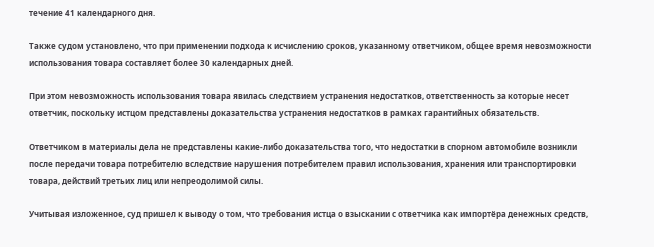течение 41 календарного дня.

Также судом установлено, что при применении подхода к исчислению сроков, указанному ответчиком, общее время невозможности использования товара составляет более 30 календарных дней.

При этом невозможность использования товара явилась следствием устранения недостатков, ответственность за которые несет ответчик, поскольку истцом представлены доказательства устранения недостатков в рамках гарантийных обязательств.

Ответчиком в материалы дела не представлены какие-либо доказательства того, что недостатки в спорном автомобиле возникли после передачи товара потребителю вследствие нарушения потребителем правил использования, хранения или транспортировки товара, действий третьих лиц или непреодолимой силы.

Учитывая изложенное, суд пришел к выводу о том, что требования истца о взыскании с ответчика как импортёра денежных средств,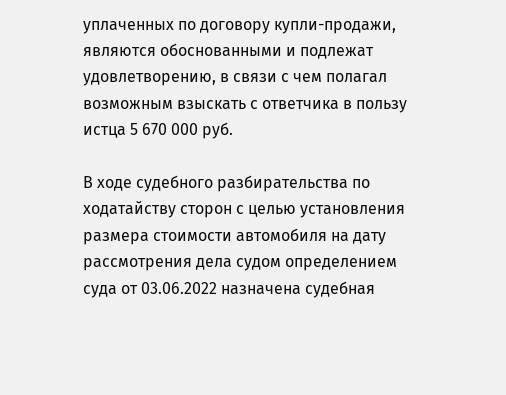уплаченных по договору купли-продажи, являются обоснованными и подлежат удовлетворению, в связи с чем полагал возможным взыскать с ответчика в пользу истца 5 670 000 руб.

В ходе судебного разбирательства по ходатайству сторон с целью установления размера стоимости автомобиля на дату рассмотрения дела судом определением суда от 03.06.2022 назначена судебная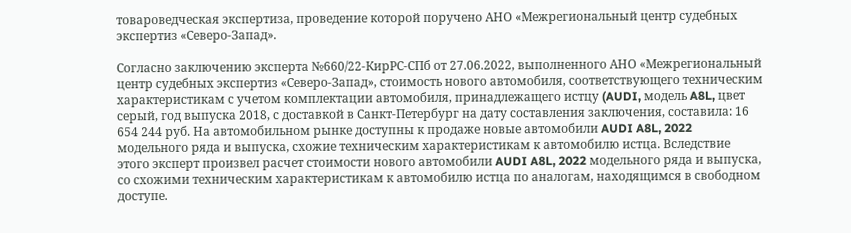товароведческая экспертиза, проведение которой поручено АНО «Межрегиональный центр судебных экспертиз «Северо-Запад».

Согласно заключению эксперта №660/22-КирРС-СПб от 27.06.2022, выполненного АНО «Межрегиональный центр судебных экспертиз «Северо-Запад», стоимость нового автомобиля, соответствующего техническим характеристикам с учетом комплектации автомобиля, принадлежащего истцу (AUDI, модель A8L, цвет серый, год выпуска 2018, с доставкой в Санкт-Петербург на дату составления заключения, составила: 16 654 244 руб. На автомобильном рынке доступны к продаже новые автомобили AUDI A8L, 2022 модельного ряда и выпуска, схожие техническим характеристикам к автомобилю истца. Вследствие этого эксперт произвел расчет стоимости нового автомобили AUDI A8L, 2022 модельного ряда и выпуска, со схожими техническим характеристикам к автомобилю истца по аналогам, находящимся в свободном доступе.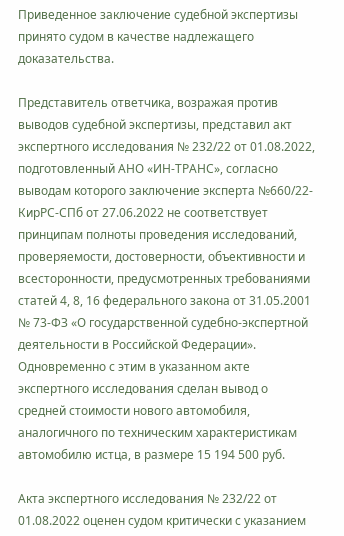Приведенное заключение судебной экспертизы принято судом в качестве надлежащего доказательства.

Представитель ответчика, возражая против выводов судебной экспертизы, представил акт экспертного исследования № 232/22 от 01.08.2022, подготовленный АНО «ИН-ТРАНС», согласно выводам которого заключение эксперта №660/22-КирРС-СПб от 27.06.2022 не соответствует принципам полноты проведения исследований, проверяемости, достоверности, объективности и всесторонности, предусмотренных требованиями статей 4, 8, 16 федерального закона от 31.05.2001 № 73-ФЗ «О государственной судебно-экспертной деятельности в Российской Федерации». Одновременно с этим в указанном акте экспертного исследования сделан вывод о средней стоимости нового автомобиля, аналогичного по техническим характеристикам автомобилю истца, в размере 15 194 500 руб.

Акта экспертного исследования № 232/22 от 01.08.2022 оценен судом критически с указанием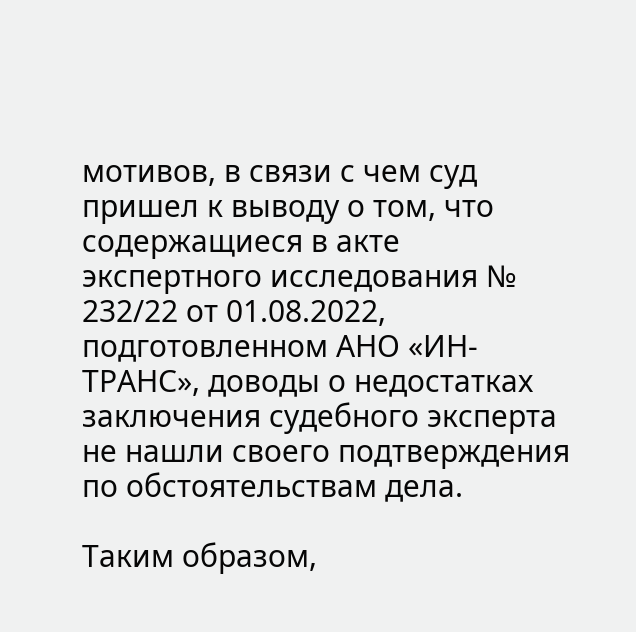мотивов, в связи с чем суд пришел к выводу о том, что содержащиеся в акте экспертного исследования № 232/22 от 01.08.2022, подготовленном АНО «ИН-ТРАНС», доводы о недостатках заключения судебного эксперта не нашли своего подтверждения по обстоятельствам дела.

Таким образом,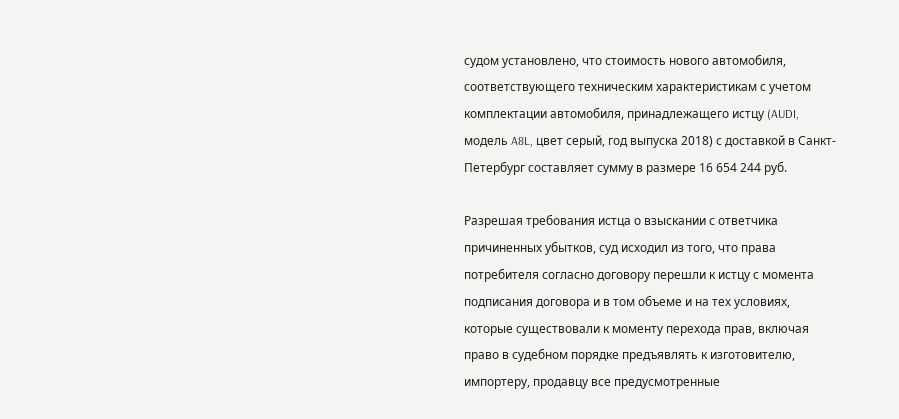судом установлено, что стоимость нового автомобиля, соответствующего техническим характеристикам с учетом комплектации автомобиля, принадлежащего истцу (AUDI, модель A8L, цвет серый, год выпуска 2018) с доставкой в Санкт-Петербург составляет сумму в размере 16 654 244 руб.

Разрешая требования истца о взыскании с ответчика причиненных убытков, суд исходил из того, что права потребителя согласно договору перешли к истцу с момента подписания договора и в том объеме и на тех условиях, которые существовали к моменту перехода прав, включая право в судебном порядке предъявлять к изготовителю, импортеру, продавцу все предусмотренные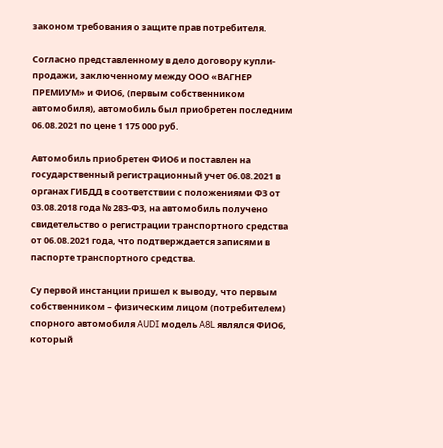законом требования о защите прав потребителя.

Согласно представленному в дело договору купли-продажи, заключенному между ООО «ВАГНЕР ПРЕМИУМ» и ФИО6, (первым собственником автомобиля), автомобиль был приобретен последним 06.08.2021 по цене 1 175 000 руб.

Автомобиль приобретен ФИО6 и поставлен на государственный регистрационный учет 06.08.2021 в органах ГИБДД в соответствии с положениями ФЗ от 03.08.2018 года № 283-ФЗ, на автомобиль получено свидетельство о регистрации транспортного средства от 06.08.2021 года, что подтверждается записями в паспорте транспортного средства.

Су первой инстанции пришел к выводу, что первым собственником – физическим лицом (потребителем) спорного автомобиля AUDI модель A8L являлся ФИО6, который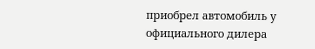приобрел автомобиль у официального дилера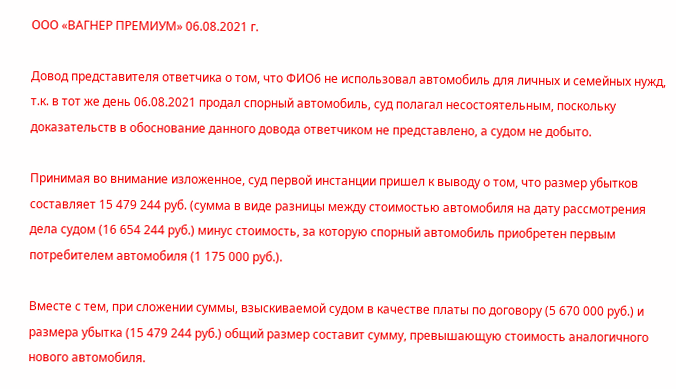ООО «ВАГНЕР ПРЕМИУМ» 06.08.2021 г.

Довод представителя ответчика о том, что ФИО6 не использовал автомобиль для личных и семейных нужд, т.к. в тот же день 06.08.2021 продал спорный автомобиль, суд полагал несостоятельным, поскольку доказательств в обоснование данного довода ответчиком не представлено, а судом не добыто.

Принимая во внимание изложенное, суд первой инстанции пришел к выводу о том, что размер убытков составляет 15 479 244 руб. (сумма в виде разницы между стоимостью автомобиля на дату рассмотрения дела судом (16 654 244 руб.) минус стоимость, за которую спорный автомобиль приобретен первым потребителем автомобиля (1 175 000 руб.).

Вместе с тем, при сложении суммы, взыскиваемой судом в качестве платы по договору (5 670 000 руб.) и размера убытка (15 479 244 руб.) общий размер составит сумму, превышающую стоимость аналогичного нового автомобиля.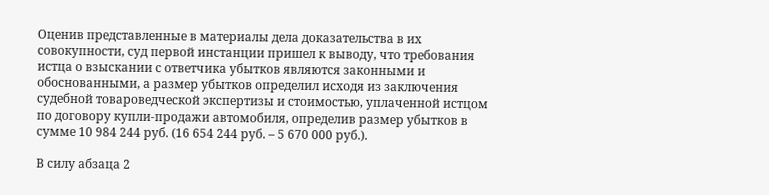Оценив представленные в материалы дела доказательства в их совокупности, суд первой инстанции пришел к выводу, что требования истца о взыскании с ответчика убытков являются законными и обоснованными, а размер убытков определил исходя из заключения судебной товароведческой экспертизы и стоимостью, уплаченной истцом по договору купли-продажи автомобиля, определив размер убытков в сумме 10 984 244 руб. (16 654 244 руб. – 5 670 000 руб.).

В силу абзаца 2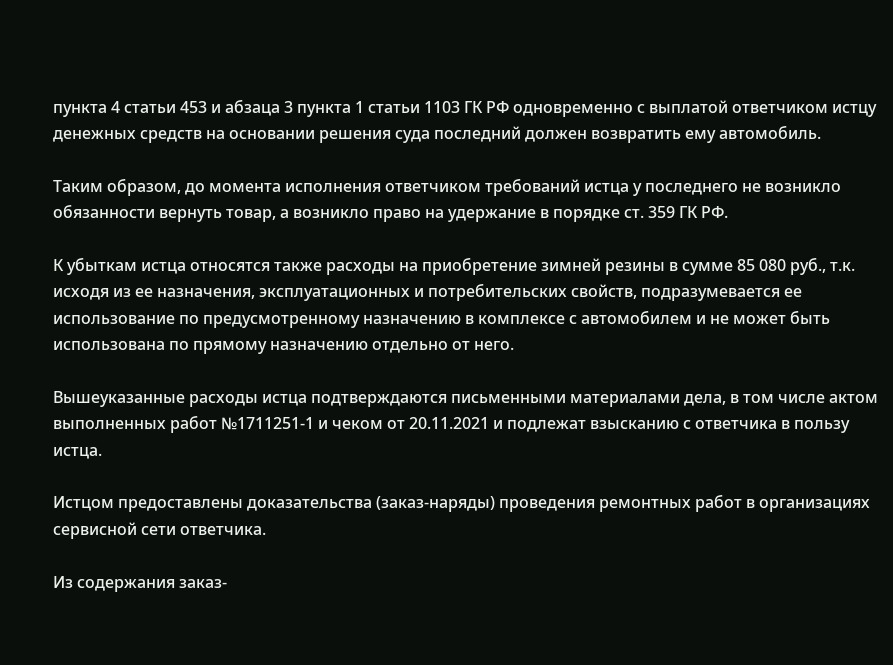пункта 4 статьи 453 и абзаца 3 пункта 1 статьи 1103 ГК РФ одновременно с выплатой ответчиком истцу денежных средств на основании решения суда последний должен возвратить ему автомобиль.

Таким образом, до момента исполнения ответчиком требований истца у последнего не возникло обязанности вернуть товар, а возникло право на удержание в порядке ст. 359 ГК РФ.

К убыткам истца относятся также расходы на приобретение зимней резины в сумме 85 080 руб., т.к. исходя из ее назначения, эксплуатационных и потребительских свойств, подразумевается ее использование по предусмотренному назначению в комплексе с автомобилем и не может быть использована по прямому назначению отдельно от него.

Вышеуказанные расходы истца подтверждаются письменными материалами дела, в том числе актом выполненных работ №1711251-1 и чеком от 20.11.2021 и подлежат взысканию с ответчика в пользу истца.

Истцом предоставлены доказательства (заказ-наряды) проведения ремонтных работ в организациях сервисной сети ответчика.

Из содержания заказ-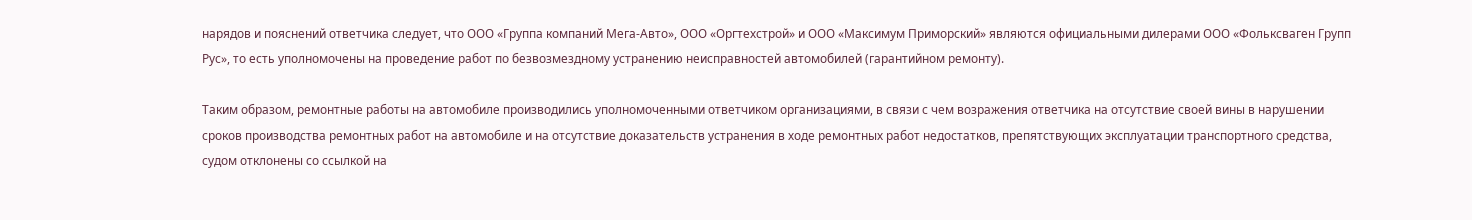нарядов и пояснений ответчика следует, что ООО «Группа компаний Мега-Авто», ООО «Оргтехстрой» и ООО «Максимум Приморский» являются официальными дилерами ООО «Фольксваген Групп Рус», то есть уполномочены на проведение работ по безвозмездному устранению неисправностей автомобилей (гарантийном ремонту).

Таким образом, ремонтные работы на автомобиле производились уполномоченными ответчиком организациями, в связи с чем возражения ответчика на отсутствие своей вины в нарушении сроков производства ремонтных работ на автомобиле и на отсутствие доказательств устранения в ходе ремонтных работ недостатков, препятствующих эксплуатации транспортного средства, судом отклонены со ссылкой на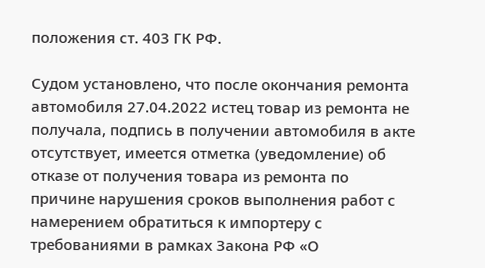положения ст. 403 ГК РФ.

Судом установлено, что после окончания ремонта автомобиля 27.04.2022 истец товар из ремонта не получала, подпись в получении автомобиля в акте отсутствует, имеется отметка (уведомление) об отказе от получения товара из ремонта по причине нарушения сроков выполнения работ с намерением обратиться к импортеру с требованиями в рамках Закона РФ «О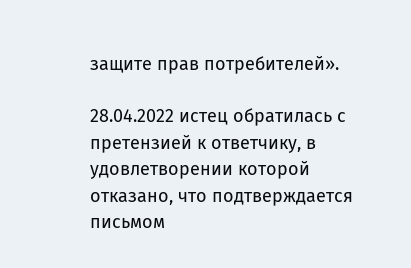защите прав потребителей».

28.04.2022 истец обратилась с претензией к ответчику, в удовлетворении которой отказано, что подтверждается письмом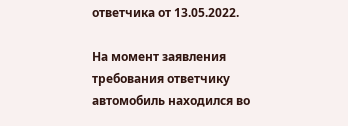ответчика от 13.05.2022.

На момент заявления требования ответчику автомобиль находился во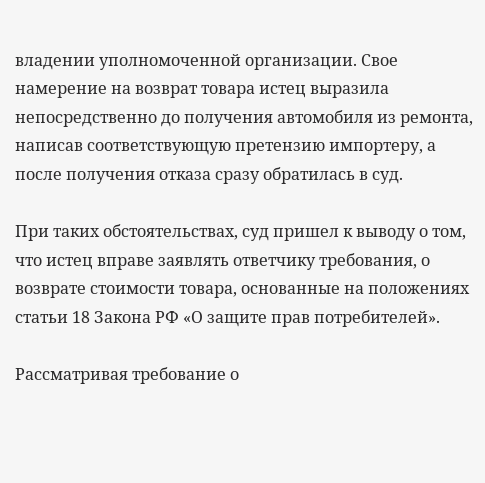владении уполномоченной организации. Свое намерение на возврат товара истец выразила непосредственно до получения автомобиля из ремонта, написав соответствующую претензию импортеру, а после получения отказа сразу обратилась в суд.

При таких обстоятельствах, суд пришел к выводу о том, что истец вправе заявлять ответчику требования, о возврате стоимости товара, основанные на положениях статьи 18 Закона РФ «О защите прав потребителей».

Рассматривая требование о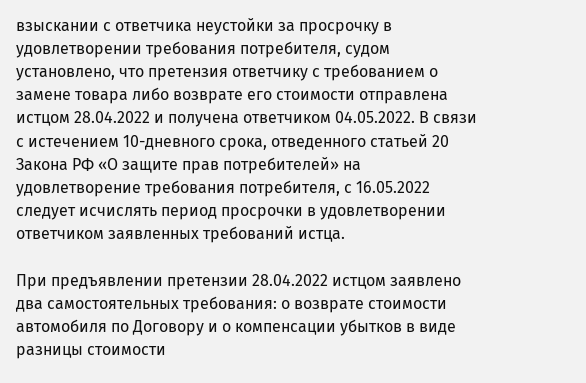взыскании с ответчика неустойки за просрочку в удовлетворении требования потребителя, судом установлено, что претензия ответчику с требованием о замене товара либо возврате его стоимости отправлена истцом 28.04.2022 и получена ответчиком 04.05.2022. В связи с истечением 10-дневного срока, отведенного статьей 20 Закона РФ «О защите прав потребителей» на удовлетворение требования потребителя, с 16.05.2022 следует исчислять период просрочки в удовлетворении ответчиком заявленных требований истца.

При предъявлении претензии 28.04.2022 истцом заявлено два самостоятельных требования: о возврате стоимости автомобиля по Договору и о компенсации убытков в виде разницы стоимости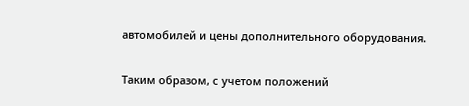автомобилей и цены дополнительного оборудования.

Таким образом, с учетом положений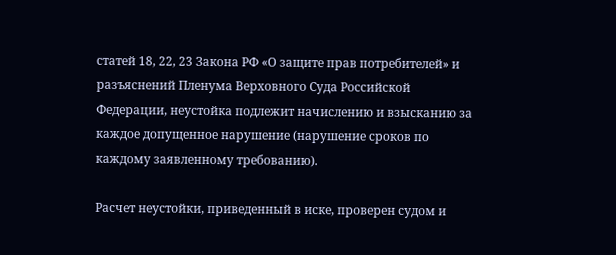статей 18, 22, 23 Закона РФ «О защите прав потребителей» и разъяснений Пленума Верховного Суда Российской Федерации, неустойка подлежит начислению и взысканию за каждое допущенное нарушение (нарушение сроков по каждому заявленному требованию).

Расчет неустойки, приведенный в иске, проверен судом и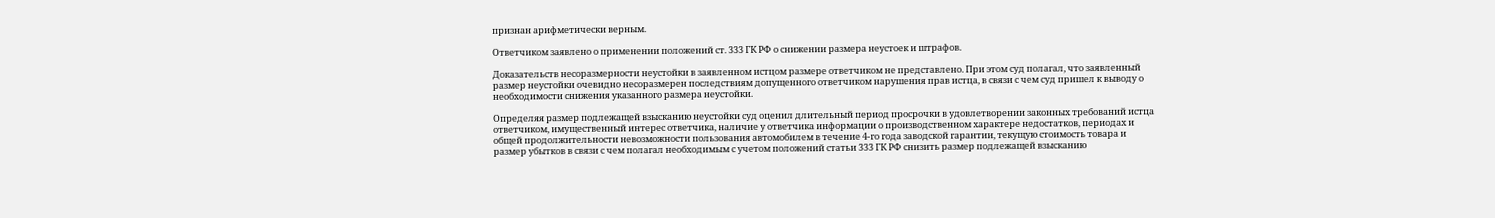признан арифметически верным.

Ответчиком заявлено о применении положений ст. 333 ГК РФ о снижении размера неустоек и штрафов.

Доказательств несоразмерности неустойки в заявленном истцом размере ответчиком не представлено. При этом суд полагал, что заявленный размер неустойки очевидно несоразмерен последствиям допущенного ответчиком нарушения прав истца, в связи с чем суд пришел к выводу о необходимости снижения указанного размера неустойки.

Определяя размер подлежащей взысканию неустойки суд оценил длительный период просрочки в удовлетворении законных требований истца ответчиком, имущественный интерес ответчика, наличие у ответчика информации о производственном характере недостатков, периодах и общей продолжительности невозможности пользования автомобилем в течение 4-го года заводской гарантии, текущую стоимость товара и размер убытков в связи с чем полагал необходимым с учетом положений статьи 333 ГК РФ снизить размер подлежащей взысканию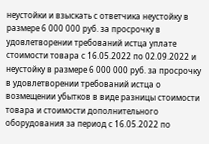неустойки и взыскать с ответчика неустойку в размере 6 000 000 руб. за просрочку в удовлетворении требований истца уплате стоимости товара с 16.05.2022 по 02.09.2022 и неустойку в размере 6 000 000 руб. за просрочку в удовлетворении требований истца о возмещении убытков в виде разницы стоимости товара и стоимости дополнительного оборудования за период с 16.05.2022 по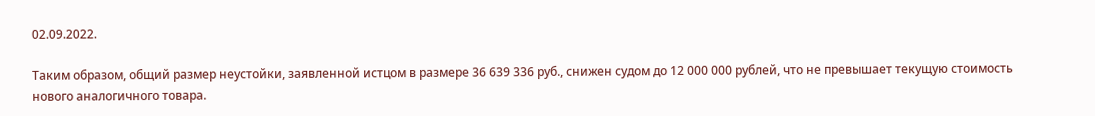02.09.2022.

Таким образом, общий размер неустойки, заявленной истцом в размере 36 639 336 руб., снижен судом до 12 000 000 рублей, что не превышает текущую стоимость нового аналогичного товара.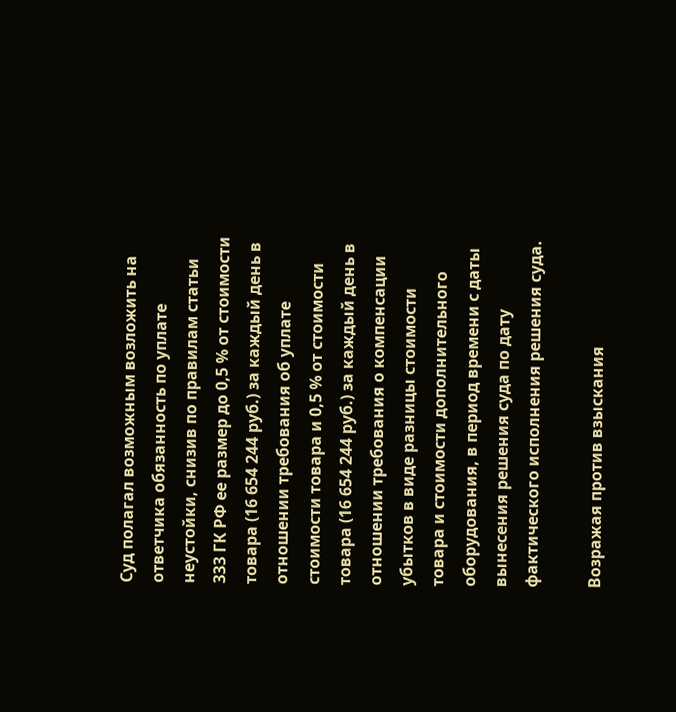Суд полагал возможным возложить на ответчика обязанность по уплате неустойки, снизив по правилам статьи 333 ГК РФ ее размер до 0,5 % от стоимости товара (16 654 244 руб.) за каждый день в отношении требования об уплате стоимости товара и 0,5 % от стоимости товара (16 654 244 руб.) за каждый день в отношении требования о компенсации убытков в виде разницы стоимости товара и стоимости дополнительного оборудования, в период времени с даты вынесения решения суда по дату фактического исполнения решения суда.

Возражая против взыскания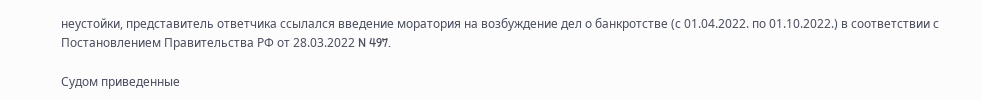неустойки, представитель ответчика ссылался введение моратория на возбуждение дел о банкротстве (с 01.04.2022. по 01.10.2022.) в соответствии с Постановлением Правительства РФ от 28.03.2022 N 497.

Судом приведенные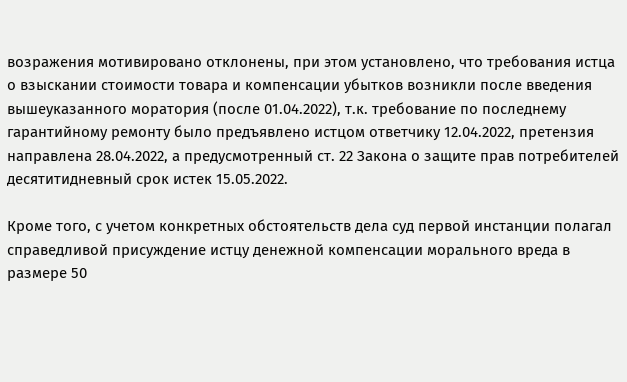возражения мотивировано отклонены, при этом установлено, что требования истца о взыскании стоимости товара и компенсации убытков возникли после введения вышеуказанного моратория (после 01.04.2022), т.к. требование по последнему гарантийному ремонту было предъявлено истцом ответчику 12.04.2022, претензия направлена 28.04.2022, а предусмотренный ст. 22 Закона о защите прав потребителей десятитидневный срок истек 15.05.2022.

Кроме того, с учетом конкретных обстоятельств дела суд первой инстанции полагал справедливой присуждение истцу денежной компенсации морального вреда в размере 50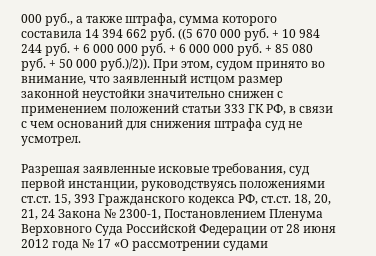000 руб., а также штрафа, сумма которого составила 14 394 662 руб. ((5 670 000 руб. + 10 984 244 руб. + 6 000 000 руб. + 6 000 000 руб. + 85 080 руб. + 50 000 руб.)/2)). При этом, судом принято во внимание, что заявленный истцом размер законной неустойки значительно снижен с применением положений статьи 333 ГК РФ, в связи с чем оснований для снижения штрафа суд не усмотрел.

Разрешая заявленные исковые требования, суд первой инстанции, руководствуясь положениями ст.ст. 15, 393 Гражданского кодекса РФ, ст.ст. 18, 20, 21, 24 Закона № 2300-1, Постановлением Пленума Верховного Суда Российской Федерации от 28 июня 2012 года № 17 «О рассмотрении судами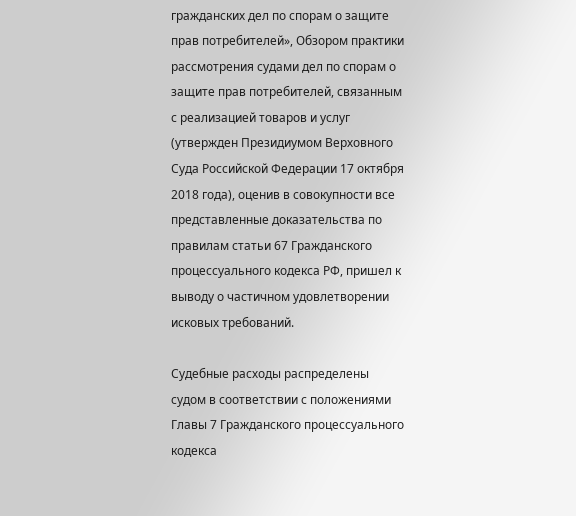гражданских дел по спорам о защите прав потребителей», Обзором практики рассмотрения судами дел по спорам о защите прав потребителей, связанным с реализацией товаров и услуг (утвержден Президиумом Верховного Суда Российской Федерации 17 октября 2018 года), оценив в совокупности все представленные доказательства по правилам статьи 67 Гражданского процессуального кодекса РФ, пришел к выводу о частичном удовлетворении исковых требований.

Судебные расходы распределены судом в соответствии с положениями Главы 7 Гражданского процессуального кодекса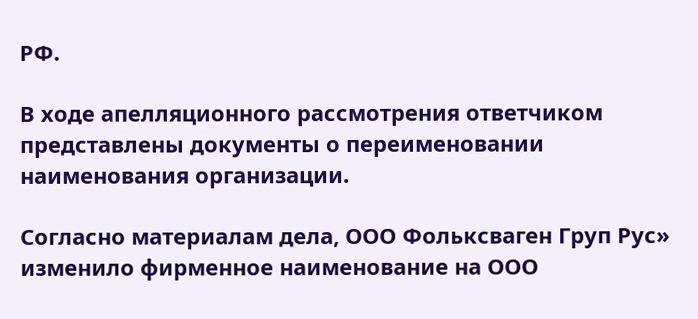РФ.

В ходе апелляционного рассмотрения ответчиком представлены документы о переименовании наименования организации.

Согласно материалам дела, ООО Фольксваген Груп Рус» изменило фирменное наименование на ООО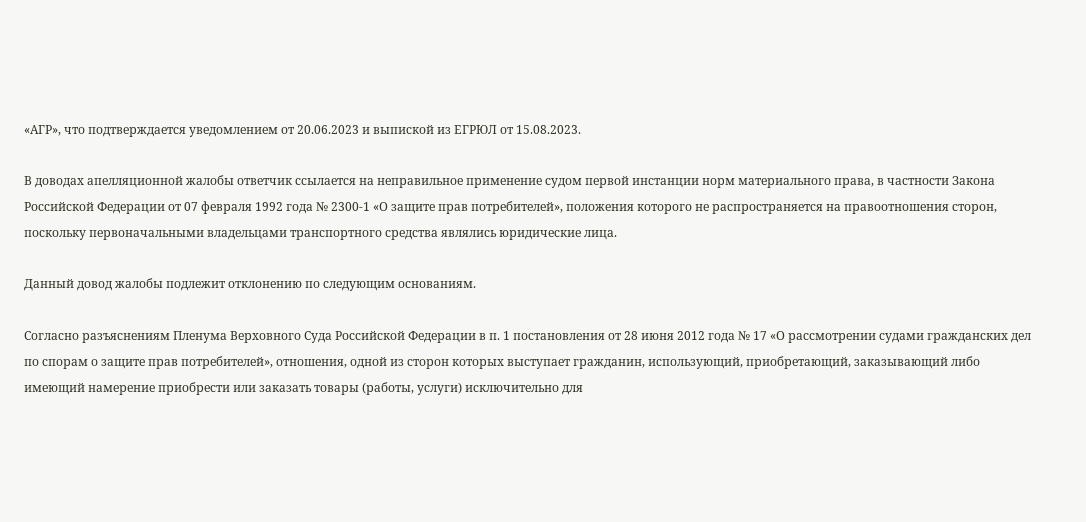«АГР», что подтверждается уведомлением от 20.06.2023 и выпиской из ЕГРЮЛ от 15.08.2023.

В доводах апелляционной жалобы ответчик ссылается на неправильное применение судом первой инстанции норм материального права, в частности Закона Российской Федерации от 07 февраля 1992 года № 2300-1 «О защите прав потребителей», положения которого не распространяется на правоотношения сторон, поскольку первоначальными владельцами транспортного средства являлись юридические лица.

Данный довод жалобы подлежит отклонению по следующим основаниям.

Согласно разъяснениям Пленума Верховного Суда Российской Федерации в п. 1 постановления от 28 июня 2012 года № 17 «О рассмотрении судами гражданских дел по спорам о защите прав потребителей», отношения, одной из сторон которых выступает гражданин, использующий, приобретающий, заказывающий либо имеющий намерение приобрести или заказать товары (работы, услуги) исключительно для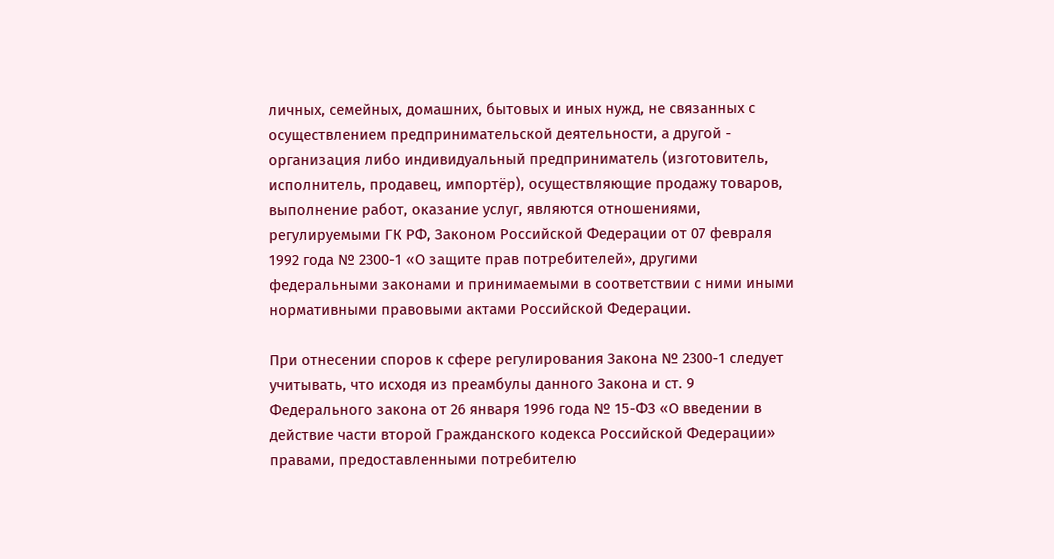личных, семейных, домашних, бытовых и иных нужд, не связанных с осуществлением предпринимательской деятельности, а другой - организация либо индивидуальный предприниматель (изготовитель, исполнитель, продавец, импортёр), осуществляющие продажу товаров, выполнение работ, оказание услуг, являются отношениями, регулируемыми ГК РФ, Законом Российской Федерации от 07 февраля 1992 года № 2300-1 «О защите прав потребителей», другими федеральными законами и принимаемыми в соответствии с ними иными нормативными правовыми актами Российской Федерации.

При отнесении споров к сфере регулирования Закона № 2300-1 следует учитывать, что исходя из преамбулы данного Закона и ст. 9 Федерального закона от 26 января 1996 года № 15-ФЗ «О введении в действие части второй Гражданского кодекса Российской Федерации» правами, предоставленными потребителю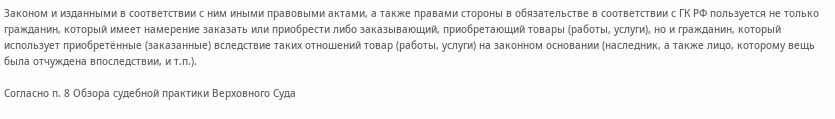Законом и изданными в соответствии с ним иными правовыми актами, а также правами стороны в обязательстве в соответствии с ГК РФ пользуется не только гражданин, который имеет намерение заказать или приобрести либо заказывающий, приобретающий товары (работы, услуги), но и гражданин, который использует приобретённые (заказанные) вследствие таких отношений товар (работы, услуги) на законном основании (наследник, а также лицо, которому вещь была отчуждена впоследствии, и т.п.).

Согласно п. 8 Обзора судебной практики Верховного Суда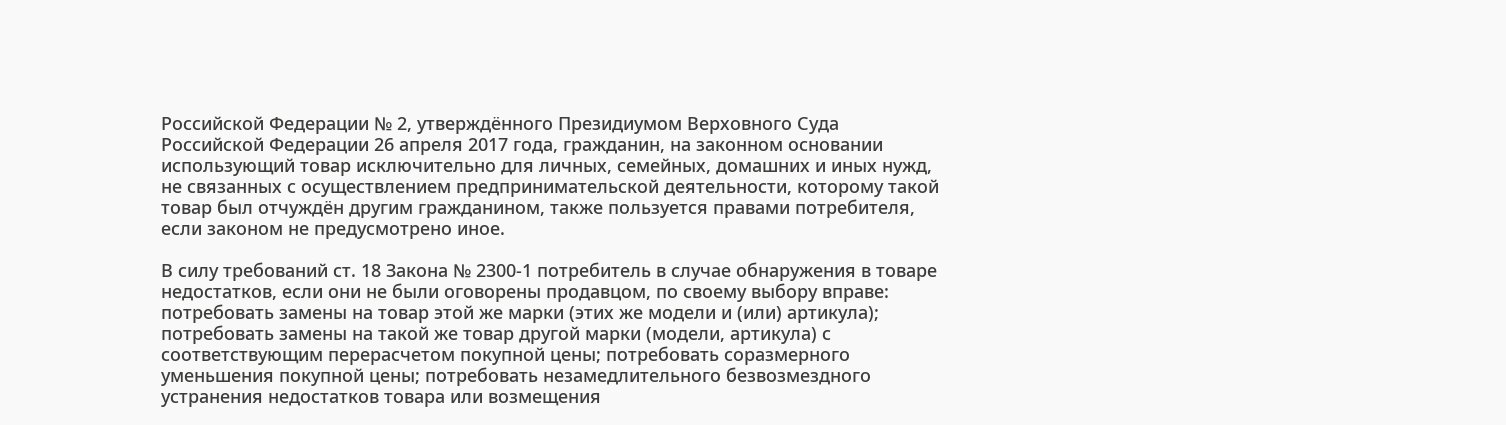Российской Федерации № 2, утверждённого Президиумом Верховного Суда Российской Федерации 26 апреля 2017 года, гражданин, на законном основании использующий товар исключительно для личных, семейных, домашних и иных нужд, не связанных с осуществлением предпринимательской деятельности, которому такой товар был отчуждён другим гражданином, также пользуется правами потребителя, если законом не предусмотрено иное.

В силу требований ст. 18 Закона № 2300-1 потребитель в случае обнаружения в товаре недостатков, если они не были оговорены продавцом, по своему выбору вправе: потребовать замены на товар этой же марки (этих же модели и (или) артикула); потребовать замены на такой же товар другой марки (модели, артикула) с соответствующим перерасчетом покупной цены; потребовать соразмерного уменьшения покупной цены; потребовать незамедлительного безвозмездного устранения недостатков товара или возмещения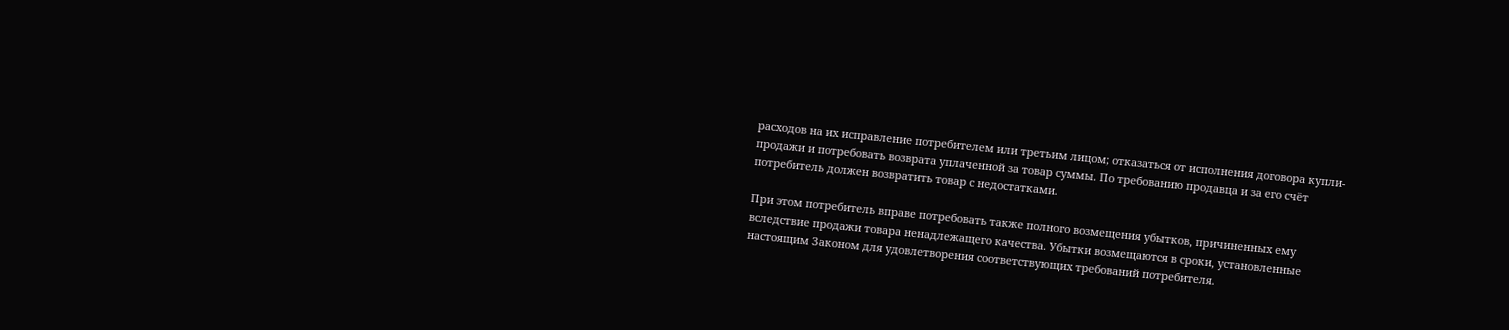расходов на их исправление потребителем или третьим лицом; отказаться от исполнения договора купли-продажи и потребовать возврата уплаченной за товар суммы. По требованию продавца и за его счёт потребитель должен возвратить товар с недостатками.

При этом потребитель вправе потребовать также полного возмещения убытков, причиненных ему вследствие продажи товара ненадлежащего качества. Убытки возмещаются в сроки, установленные настоящим Законом для удовлетворения соответствующих требований потребителя.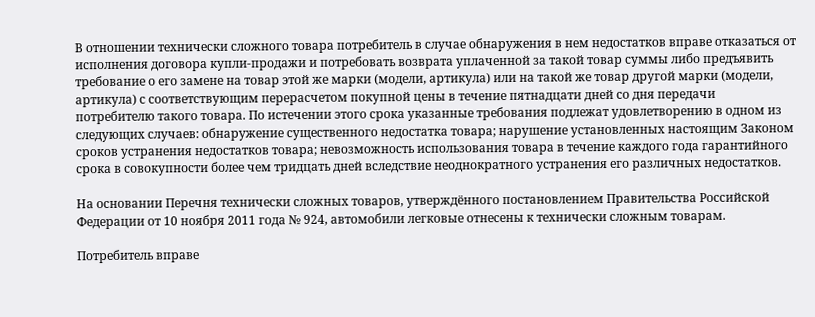В отношении технически сложного товара потребитель в случае обнаружения в нем недостатков вправе отказаться от исполнения договора купли-продажи и потребовать возврата уплаченной за такой товар суммы либо предъявить требование о его замене на товар этой же марки (модели, артикула) или на такой же товар другой марки (модели, артикула) с соответствующим перерасчетом покупной цены в течение пятнадцати дней со дня передачи потребителю такого товара. По истечении этого срока указанные требования подлежат удовлетворению в одном из следующих случаев: обнаружение существенного недостатка товара; нарушение установленных настоящим Законом сроков устранения недостатков товара; невозможность использования товара в течение каждого года гарантийного срока в совокупности более чем тридцать дней вследствие неоднократного устранения его различных недостатков.

На основании Перечня технически сложных товаров, утверждённого постановлением Правительства Российской Федерации от 10 ноября 2011 года № 924, автомобили легковые отнесены к технически сложным товарам.

Потребитель вправе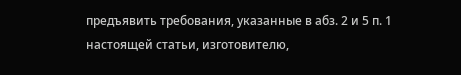предъявить требования, указанные в абз. 2 и 5 п. 1 настоящей статьи, изготовителю,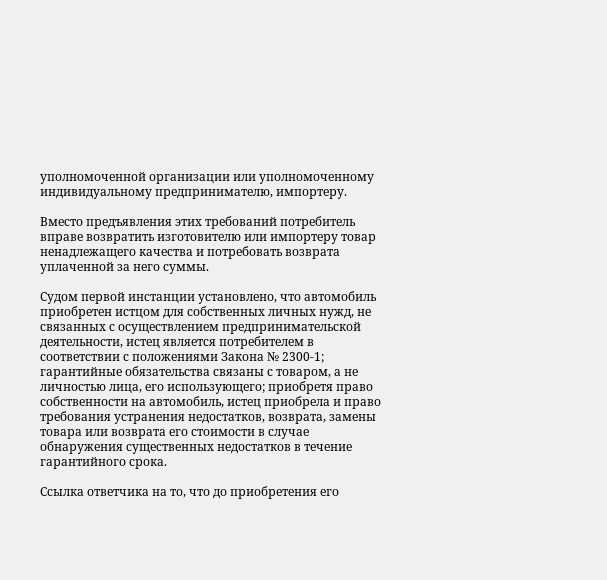уполномоченной организации или уполномоченному индивидуальному предпринимателю, импортеру.

Вместо предъявления этих требований потребитель вправе возвратить изготовителю или импортеру товар ненадлежащего качества и потребовать возврата уплаченной за него суммы.

Судом первой инстанции установлено, что автомобиль приобретен истцом для собственных личных нужд, не связанных с осуществлением предпринимательской деятельности, истец является потребителем в соответствии с положениями Закона № 2300-1; гарантийные обязательства связаны с товаром, а не личностью лица, его использующего; приобретя право собственности на автомобиль, истец приобрела и право требования устранения недостатков, возврата, замены товара или возврата его стоимости в случае обнаружения существенных недостатков в течение гарантийного срока.

Ссылка ответчика на то, что до приобретения его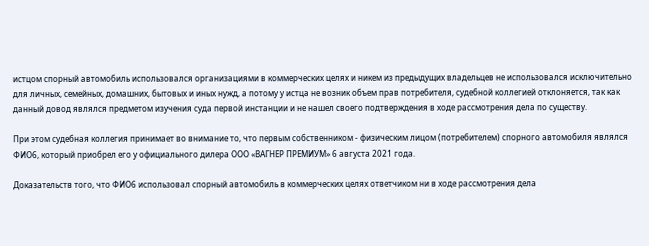истцом спорный автомобиль использовался организациями в коммерческих целях и никем из предыдущих владельцев не использовался исключительно для личных, семейных, домашних, бытовых и иных нужд, а потому у истца не возник объем прав потребителя, судебной коллегией отклоняется, так как данный довод являлся предметом изучения суда первой инстанции и не нашел своего подтверждения в ходе рассмотрения дела по существу.

При этом судебная коллегия принимает во внимание то, что первым собственником - физическим лицом (потребителем) спорного автомобиля являлся ФИО6, который приобрел его у официального дилера ООО «ВАГНЕР ПРЕМИУМ» 6 августа 2021 года.

Доказательств того, что ФИО6 использовал спорный автомобиль в коммерческих целях ответчиком ни в ходе рассмотрения дела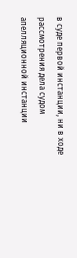в суде первой инстанции, ни в ходе рассмотрения дела судом апелляционной инстанции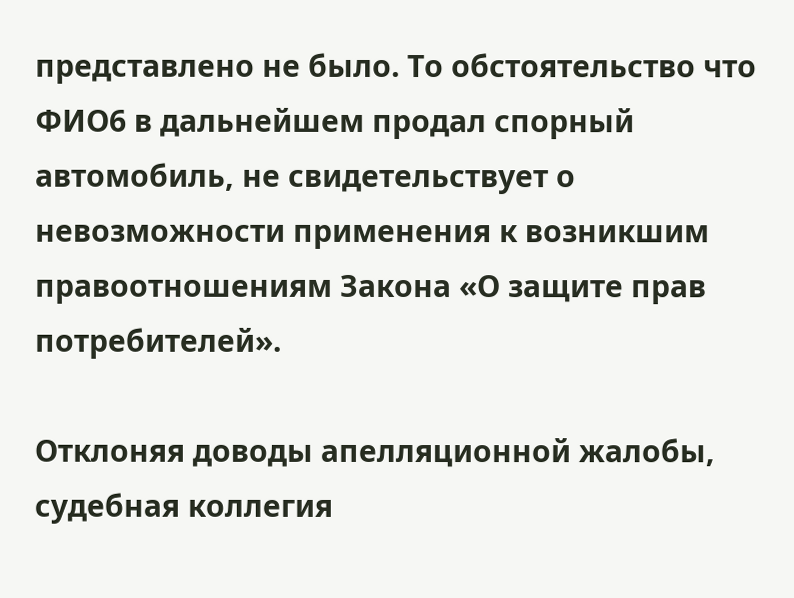представлено не было. То обстоятельство что ФИО6 в дальнейшем продал спорный автомобиль, не свидетельствует о невозможности применения к возникшим правоотношениям Закона «О защите прав потребителей».

Отклоняя доводы апелляционной жалобы, судебная коллегия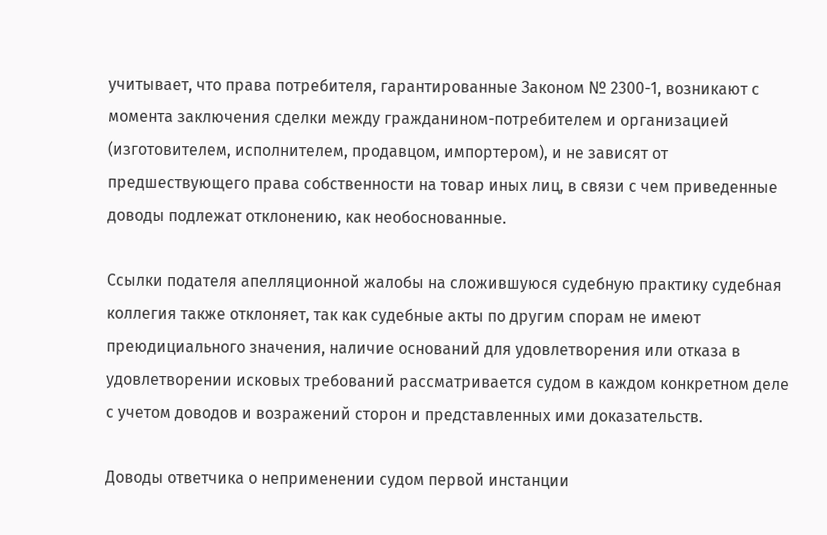учитывает, что права потребителя, гарантированные Законом № 2300-1, возникают с момента заключения сделки между гражданином-потребителем и организацией (изготовителем, исполнителем, продавцом, импортером), и не зависят от предшествующего права собственности на товар иных лиц, в связи с чем приведенные доводы подлежат отклонению, как необоснованные.

Ссылки подателя апелляционной жалобы на сложившуюся судебную практику судебная коллегия также отклоняет, так как судебные акты по другим спорам не имеют преюдициального значения, наличие оснований для удовлетворения или отказа в удовлетворении исковых требований рассматривается судом в каждом конкретном деле с учетом доводов и возражений сторон и представленных ими доказательств.

Доводы ответчика о неприменении судом первой инстанции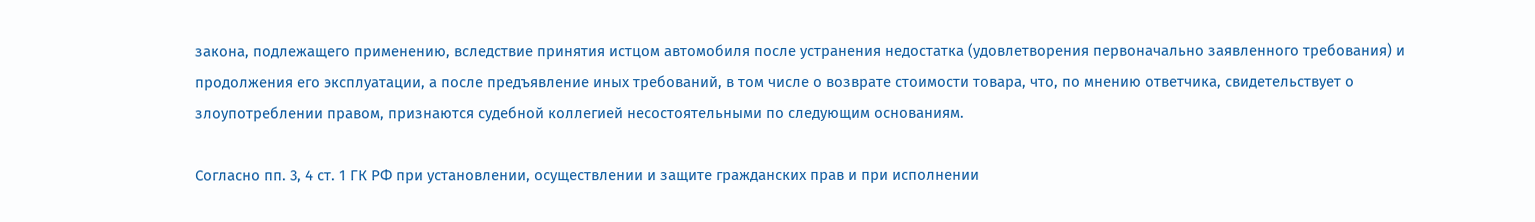закона, подлежащего применению, вследствие принятия истцом автомобиля после устранения недостатка (удовлетворения первоначально заявленного требования) и продолжения его эксплуатации, а после предъявление иных требований, в том числе о возврате стоимости товара, что, по мнению ответчика, свидетельствует о злоупотреблении правом, признаются судебной коллегией несостоятельными по следующим основаниям.

Согласно пп. 3, 4 ст. 1 ГК РФ при установлении, осуществлении и защите гражданских прав и при исполнении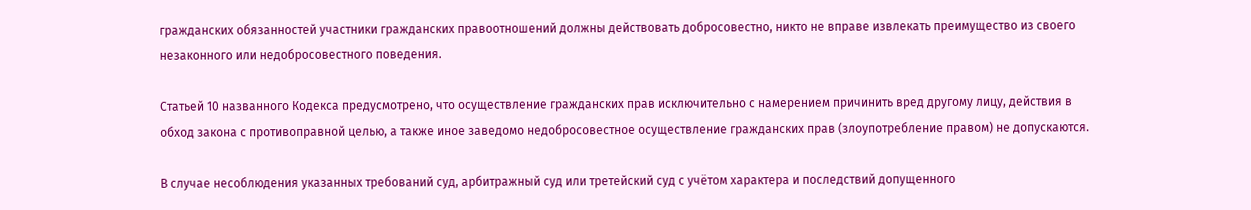гражданских обязанностей участники гражданских правоотношений должны действовать добросовестно, никто не вправе извлекать преимущество из своего незаконного или недобросовестного поведения.

Статьей 10 названного Кодекса предусмотрено, что осуществление гражданских прав исключительно с намерением причинить вред другому лицу, действия в обход закона с противоправной целью, а также иное заведомо недобросовестное осуществление гражданских прав (злоупотребление правом) не допускаются.

В случае несоблюдения указанных требований суд, арбитражный суд или третейский суд с учётом характера и последствий допущенного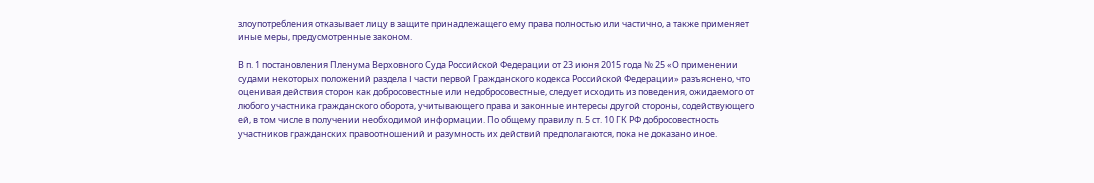злоупотребления отказывает лицу в защите принадлежащего ему права полностью или частично, а также применяет иные меры, предусмотренные законом.

В п. 1 постановления Пленума Верховного Суда Российской Федерации от 23 июня 2015 года № 25 «О применении судами некоторых положений раздела I части первой Гражданского кодекса Российской Федерации» разъяснено, что оценивая действия сторон как добросовестные или недобросовестные, следует исходить из поведения, ожидаемого от любого участника гражданского оборота, учитывающего права и законные интересы другой стороны, содействующего ей, в том числе в получении необходимой информации. По общему правилу п. 5 ст. 10 ГК РФ добросовестность участников гражданских правоотношений и разумность их действий предполагаются, пока не доказано иное.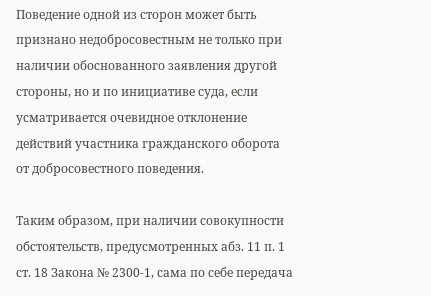Поведение одной из сторон может быть признано недобросовестным не только при наличии обоснованного заявления другой стороны, но и по инициативе суда, если усматривается очевидное отклонение действий участника гражданского оборота от добросовестного поведения.

Таким образом, при наличии совокупности обстоятельств, предусмотренных абз. 11 п. 1 ст. 18 Закона № 2300-1, сама по себе передача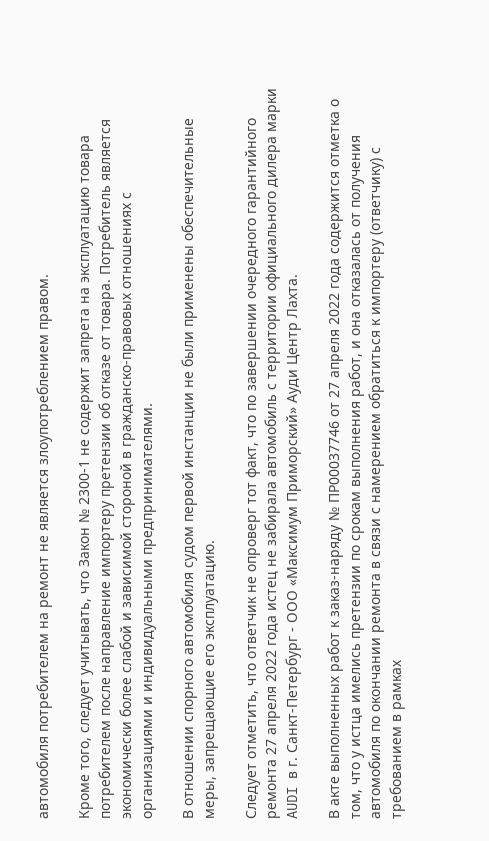автомобиля потребителем на ремонт не является злоупотреблением правом.

Кроме того, следует учитывать, что Закон № 2300-1 не содержит запрета на эксплуатацию товара потребителем после направление импортеру претензии об отказе от товара. Потребитель является экономически более слабой и зависимой стороной в гражданско-правовых отношениях с организациями и индивидуальными предпринимателями.

В отношении спорного автомобиля судом первой инстанции не были применены обеспечительные меры, запрещающие его эксплуатацию.

Следует отметить, что ответчик не опроверг тот факт, что по завершении очередного гарантийного ремонта 27 апреля 2022 года истец не забирала автомобиль с территории официального дилера марки AUDI в г. Санкт-Петербург - ООО «Максимум Приморский» Ауди Центр Лахта.

В акте выполненных работ к заказ-наряду № ПР00037746 от 27 апреля 2022 года содержится отметка о том, что у истца имелись претензии по срокам выполнения работ, и она отказалась от получения автомобиля по окончании ремонта в связи с намерением обратиться к импортеру (ответчику) с требованием в рамках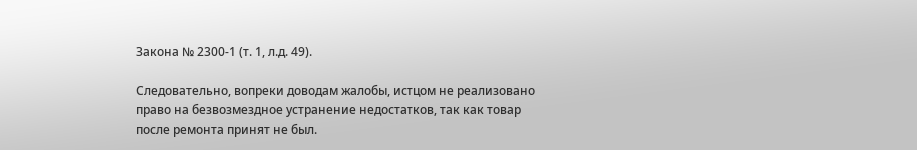Закона № 2300-1 (т. 1, л.д. 49).

Следовательно, вопреки доводам жалобы, истцом не реализовано право на безвозмездное устранение недостатков, так как товар после ремонта принят не был.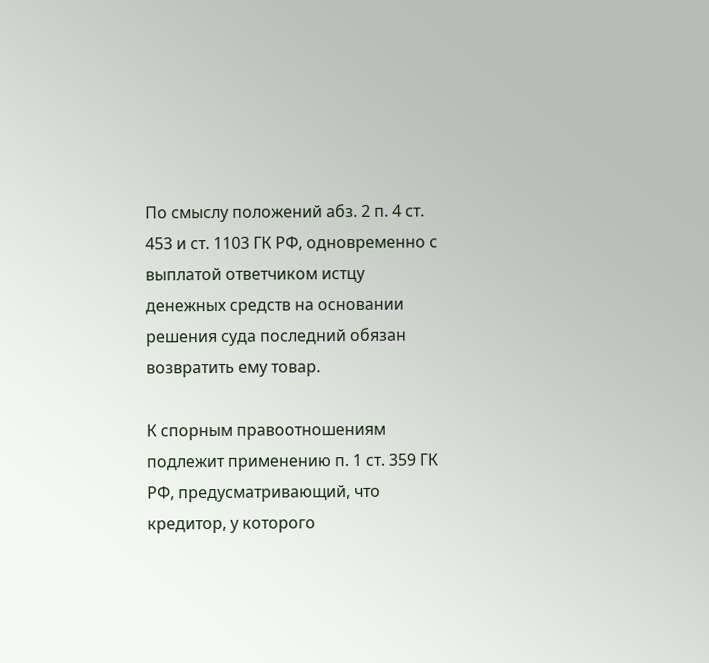По смыслу положений абз. 2 п. 4 ст. 453 и ст. 1103 ГК РФ, одновременно с выплатой ответчиком истцу денежных средств на основании решения суда последний обязан возвратить ему товар.

К спорным правоотношениям подлежит применению п. 1 ст. 359 ГК РФ, предусматривающий, что кредитор, у которого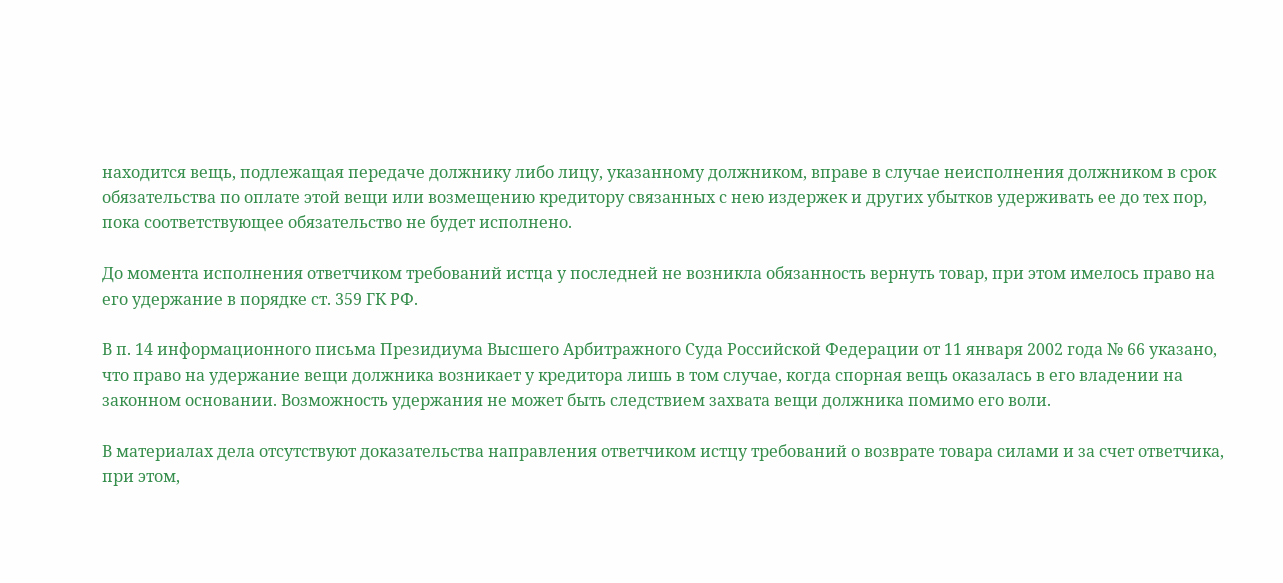находится вещь, подлежащая передаче должнику либо лицу, указанному должником, вправе в случае неисполнения должником в срок обязательства по оплате этой вещи или возмещению кредитору связанных с нею издержек и других убытков удерживать ее до тех пор, пока соответствующее обязательство не будет исполнено.

До момента исполнения ответчиком требований истца у последней не возникла обязанность вернуть товар, при этом имелось право на его удержание в порядке ст. 359 ГК РФ.

В п. 14 информационного письма Президиума Высшего Арбитражного Суда Российской Федерации от 11 января 2002 года № 66 указано, что право на удержание вещи должника возникает у кредитора лишь в том случае, когда спорная вещь оказалась в его владении на законном основании. Возможность удержания не может быть следствием захвата вещи должника помимо его воли.

В материалах дела отсутствуют доказательства направления ответчиком истцу требований о возврате товара силами и за счет ответчика, при этом,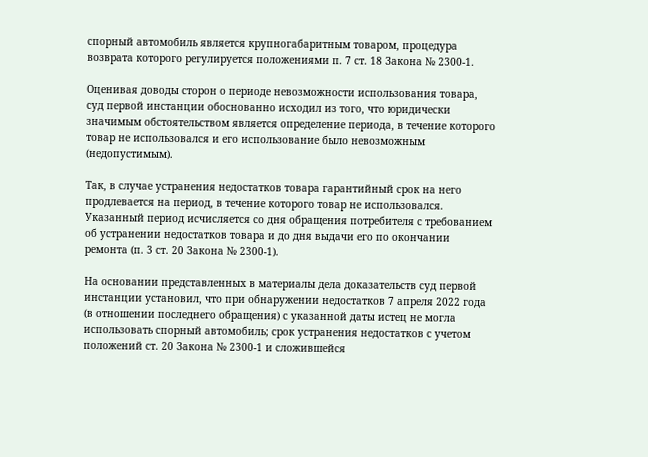спорный автомобиль является крупногабаритным товаром, процедура возврата которого регулируется положениями п. 7 ст. 18 Закона № 2300-1.

Оценивая доводы сторон о периоде невозможности использования товара, суд первой инстанции обоснованно исходил из того, что юридически значимым обстоятельством является определение периода, в течение которого товар не использовался и его использование было невозможным (недопустимым).

Так, в случае устранения недостатков товара гарантийный срок на него продлевается на период, в течение которого товар не использовался. Указанный период исчисляется со дня обращения потребителя с требованием об устранении недостатков товара и до дня выдачи его по окончании ремонта (п. 3 ст. 20 Закона № 2300-1).

На основании представленных в материалы дела доказательств суд первой инстанции установил, что при обнаружении недостатков 7 апреля 2022 года (в отношении последнего обращения) с указанной даты истец не могла использовать спорный автомобиль; срок устранения недостатков с учетом положений ст. 20 Закона № 2300-1 и сложившейся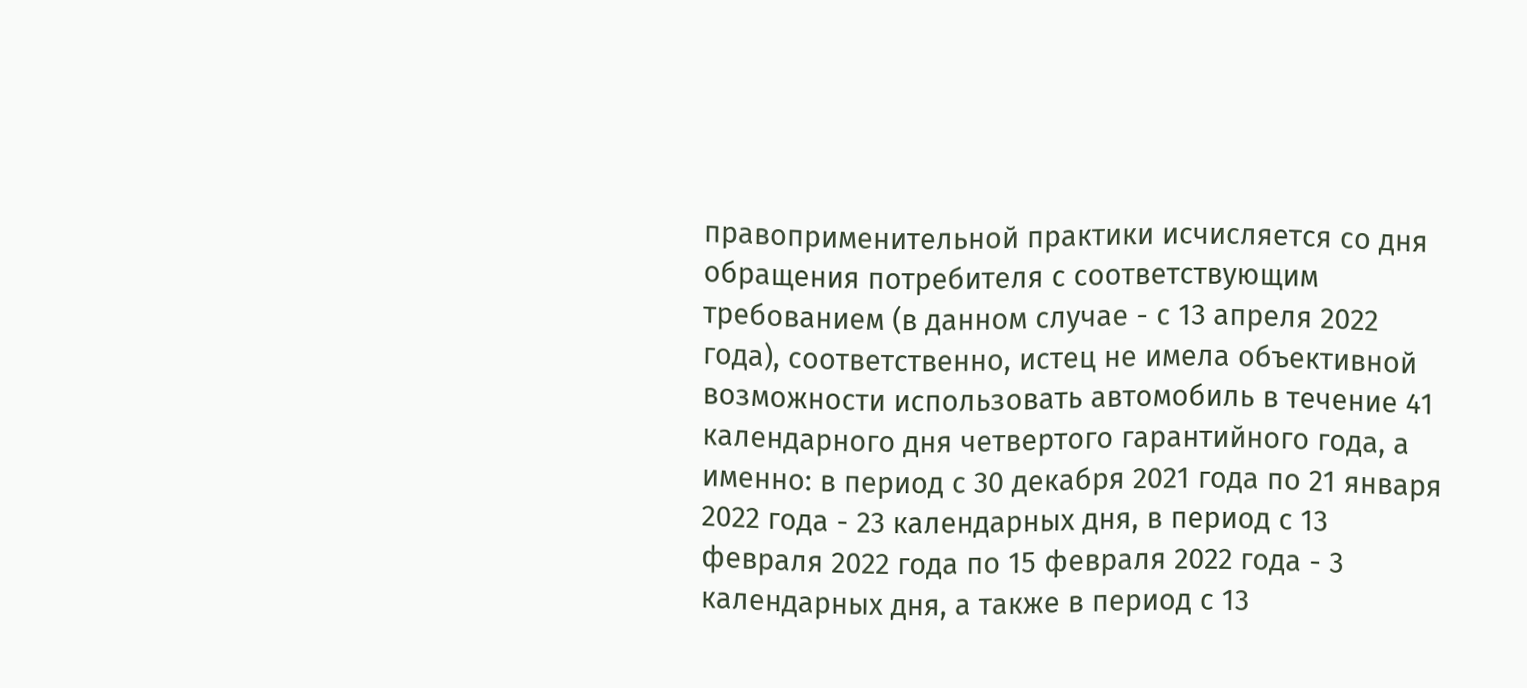правоприменительной практики исчисляется со дня обращения потребителя с соответствующим требованием (в данном случае - с 13 апреля 2022 года), соответственно, истец не имела объективной возможности использовать автомобиль в течение 41 календарного дня четвертого гарантийного года, а именно: в период с 30 декабря 2021 года по 21 января 2022 года - 23 календарных дня, в период с 13 февраля 2022 года по 15 февраля 2022 года - 3 календарных дня, а также в период с 13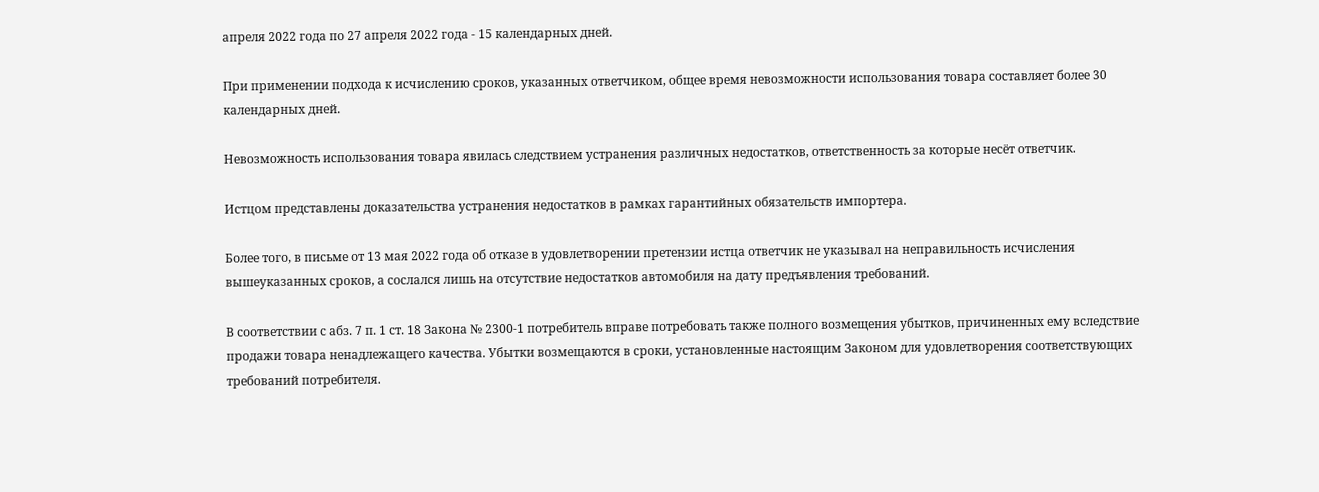апреля 2022 года по 27 апреля 2022 года - 15 календарных дней.

При применении подхода к исчислению сроков, указанных ответчиком, общее время невозможности использования товара составляет более 30 календарных дней.

Невозможность использования товара явилась следствием устранения различных недостатков, ответственность за которые несёт ответчик.

Истцом представлены доказательства устранения недостатков в рамках гарантийных обязательств импортера.

Более того, в письме от 13 мая 2022 года об отказе в удовлетворении претензии истца ответчик не указывал на неправильность исчисления вышеуказанных сроков, а сослался лишь на отсутствие недостатков автомобиля на дату предъявления требований.

В соответствии с абз. 7 п. 1 ст. 18 Закона № 2300-1 потребитель вправе потребовать также полного возмещения убытков, причиненных ему вследствие продажи товара ненадлежащего качества. Убытки возмещаются в сроки, установленные настоящим Законом для удовлетворения соответствующих требований потребителя.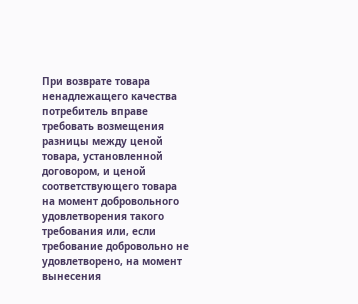При возврате товара ненадлежащего качества потребитель вправе требовать возмещения разницы между ценой товара, установленной договором, и ценой соответствующего товара на момент добровольного удовлетворения такого требования или, если требование добровольно не удовлетворено, на момент вынесения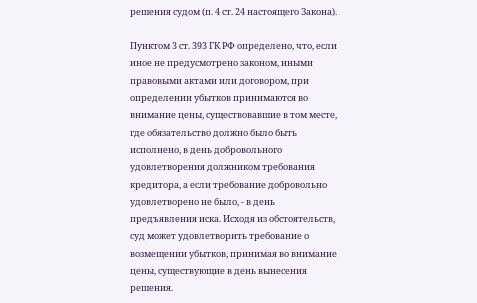решения судом (п. 4 ст. 24 настоящего Закона).

Пунктом 3 ст. 393 ГК РФ определено, что, если иное не предусмотрено законом, иными правовыми актами или договором, при определении убытков принимаются во внимание цены, существовавшие в том месте, где обязательство должно было быть исполнено, в день добровольного удовлетворения должником требования кредитора, а если требование добровольно удовлетворено не было, - в день предъявления иска. Исходя из обстоятельств, суд может удовлетворить требование о возмещении убытков, принимая во внимание цены, существующие в день вынесения решения.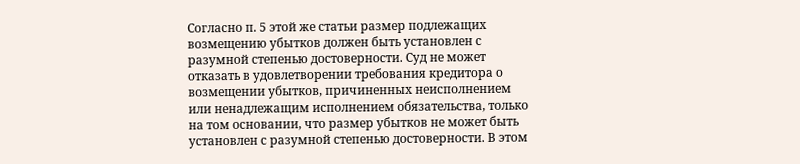Согласно п. 5 этой же статьи размер подлежащих возмещению убытков должен быть установлен с разумной степенью достоверности. Суд не может отказать в удовлетворении требования кредитора о возмещении убытков, причиненных неисполнением или ненадлежащим исполнением обязательства, только на том основании, что размер убытков не может быть установлен с разумной степенью достоверности. В этом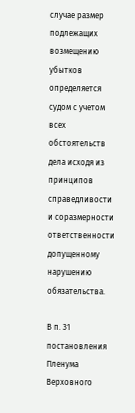случае размер подлежащих возмещению убытков определяется судом с учетом всех обстоятельств дела исходя из принципов справедливости и соразмерности ответственности допущенному нарушению обязательства.

В п. 31 постановления Пленума Верховного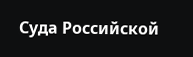Суда Российской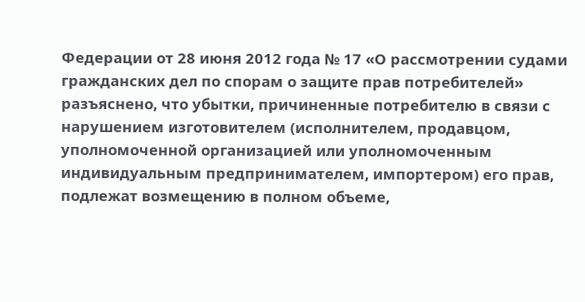Федерации от 28 июня 2012 года № 17 «О рассмотрении судами гражданских дел по спорам о защите прав потребителей» разъяснено, что убытки, причиненные потребителю в связи с нарушением изготовителем (исполнителем, продавцом, уполномоченной организацией или уполномоченным индивидуальным предпринимателем, импортером) его прав, подлежат возмещению в полном объеме,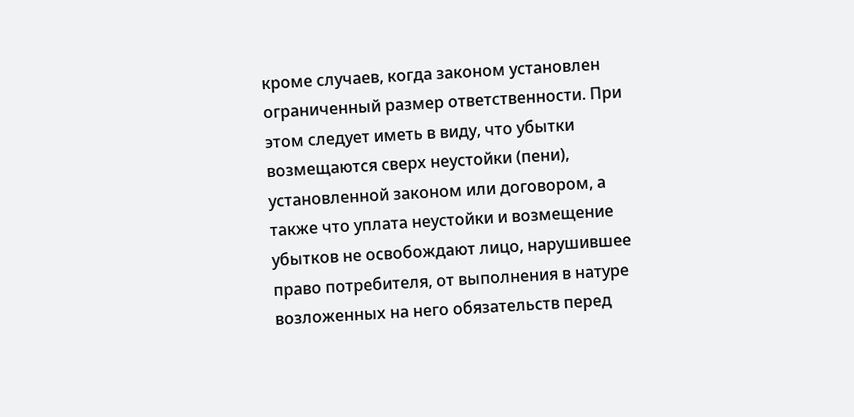кроме случаев, когда законом установлен ограниченный размер ответственности. При этом следует иметь в виду, что убытки возмещаются сверх неустойки (пени), установленной законом или договором, а также что уплата неустойки и возмещение убытков не освобождают лицо, нарушившее право потребителя, от выполнения в натуре возложенных на него обязательств перед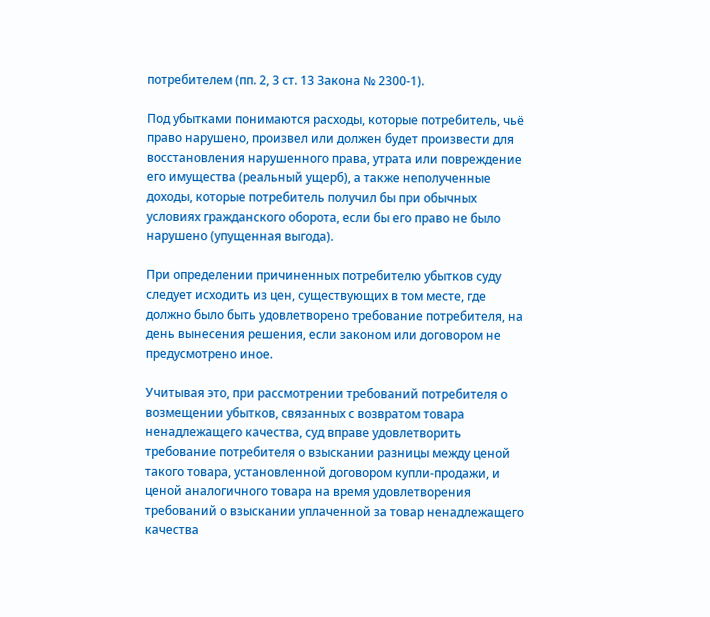потребителем (пп. 2, 3 ст. 13 Закона № 2300-1).

Под убытками понимаются расходы, которые потребитель, чьё право нарушено, произвел или должен будет произвести для восстановления нарушенного права, утрата или повреждение его имущества (реальный ущерб), а также неполученные доходы, которые потребитель получил бы при обычных условиях гражданского оборота, если бы его право не было нарушено (упущенная выгода).

При определении причиненных потребителю убытков суду следует исходить из цен, существующих в том месте, где должно было быть удовлетворено требование потребителя, на день вынесения решения, если законом или договором не предусмотрено иное.

Учитывая это, при рассмотрении требований потребителя о возмещении убытков, связанных с возвратом товара ненадлежащего качества, суд вправе удовлетворить требование потребителя о взыскании разницы между ценой такого товара, установленной договором купли-продажи, и ценой аналогичного товара на время удовлетворения требований о взыскании уплаченной за товар ненадлежащего качества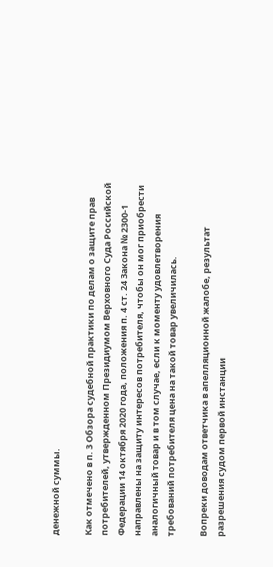денежной суммы.

Как отмечено в п. 3 Обзора судебной практики по делам о защите прав потребителей, утвержденном Президиумом Верховного Суда Российской Федерации 14 октября 2020 года, положения п. 4 ст. 24 Закона № 2300-1 направлены на защиту интересов потребителя, чтобы он мог приобрести аналогичный товар и в том случае, если к моменту удовлетворения требований потребителя цена на такой товар увеличилась.

Вопреки доводам ответчика в апелляционной жалобе, результат разрешения судом первой инстанции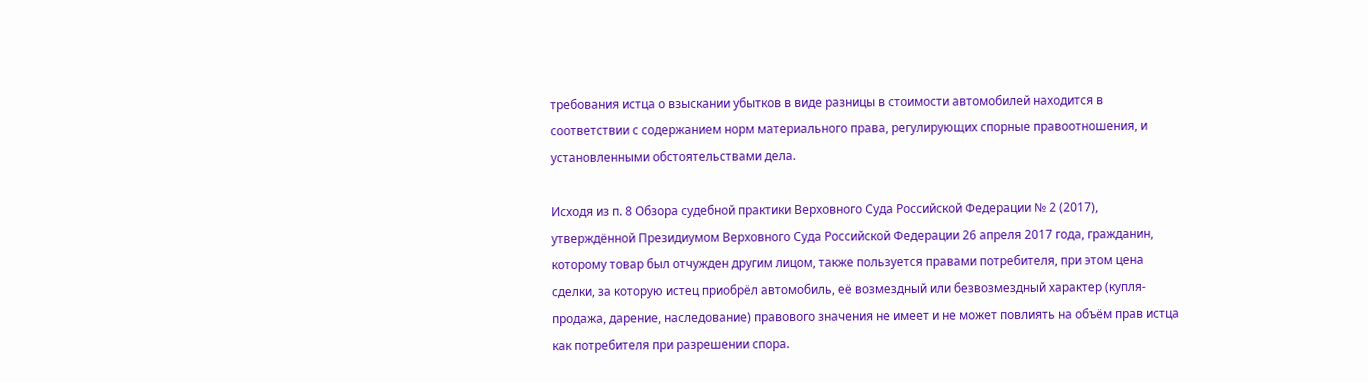требования истца о взыскании убытков в виде разницы в стоимости автомобилей находится в соответствии с содержанием норм материального права, регулирующих спорные правоотношения, и установленными обстоятельствами дела.

Исходя из п. 8 Обзора судебной практики Верховного Суда Российской Федерации № 2 (2017), утверждённой Президиумом Верховного Суда Российской Федерации 26 апреля 2017 года, гражданин, которому товар был отчужден другим лицом, также пользуется правами потребителя, при этом цена сделки, за которую истец приобрёл автомобиль, её возмездный или безвозмездный характер (купля-продажа, дарение, наследование) правового значения не имеет и не может повлиять на объём прав истца как потребителя при разрешении спора.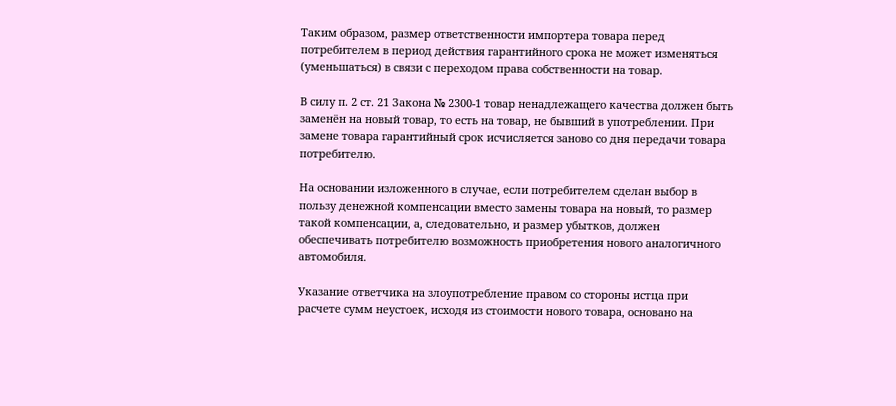Таким образом, размер ответственности импортера товара перед потребителем в период действия гарантийного срока не может изменяться (уменьшаться) в связи с переходом права собственности на товар.

В силу п. 2 ст. 21 Закона № 2300-1 товар ненадлежащего качества должен быть заменён на новый товар, то есть на товар, не бывший в употреблении. При замене товара гарантийный срок исчисляется заново со дня передачи товара потребителю.

На основании изложенного в случае, если потребителем сделан выбор в пользу денежной компенсации вместо замены товара на новый, то размер такой компенсации, а, следовательно, и размер убытков, должен обеспечивать потребителю возможность приобретения нового аналогичного автомобиля.

Указание ответчика на злоупотребление правом со стороны истца при расчете сумм неустоек, исходя из стоимости нового товара, основано на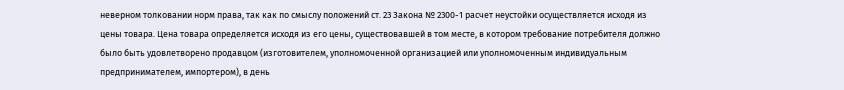неверном толковании норм права, так как по смыслу положений ст. 23 Закона № 2300-1 расчет неустойки осуществляется исходя из цены товара. Цена товара определяется исходя из его цены, существовавшей в том месте, в котором требование потребителя должно было быть удовлетворено продавцом (изготовителем, уполномоченной организацией или уполномоченным индивидуальным предпринимателем, импортером), в день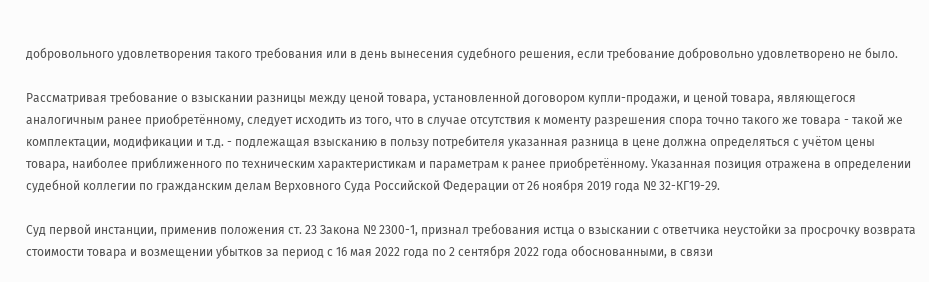добровольного удовлетворения такого требования или в день вынесения судебного решения, если требование добровольно удовлетворено не было.

Рассматривая требование о взыскании разницы между ценой товара, установленной договором купли-продажи, и ценой товара, являющегося аналогичным ранее приобретённому, следует исходить из того, что в случае отсутствия к моменту разрешения спора точно такого же товара - такой же комплектации, модификации и т.д. - подлежащая взысканию в пользу потребителя указанная разница в цене должна определяться с учётом цены товара, наиболее приближенного по техническим характеристикам и параметрам к ранее приобретённому. Указанная позиция отражена в определении судебной коллегии по гражданским делам Верховного Суда Российской Федерации от 26 ноября 2019 года № 32-КГ19-29.

Суд первой инстанции, применив положения ст. 23 Закона № 2300-1, признал требования истца о взыскании с ответчика неустойки за просрочку возврата стоимости товара и возмещении убытков за период с 16 мая 2022 года по 2 сентября 2022 года обоснованными, в связи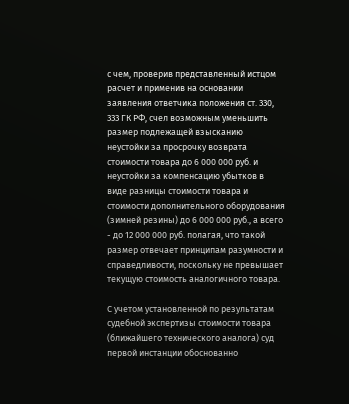с чем, проверив представленный истцом расчет и применив на основании заявления ответчика положения ст. 330, 333 ГК РФ, счел возможным уменьшить размер подлежащей взысканию неустойки за просрочку возврата стоимости товара до 6 000 000 руб. и неустойки за компенсацию убытков в виде разницы стоимости товара и стоимости дополнительного оборудования (зимней резины) до 6 000 000 руб., а всего - до 12 000 000 руб. полагая, что такой размер отвечает принципам разумности и справедливости, поскольку не превышает текущую стоимость аналогичного товара.

С учетом установленной по результатам судебной экспертизы стоимости товара (ближайшего технического аналога) суд первой инстанции обоснованно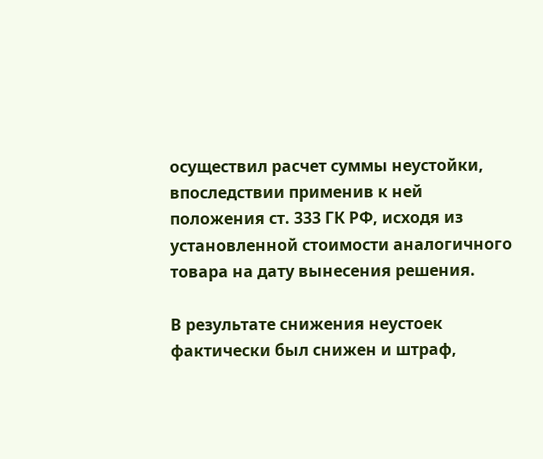осуществил расчет суммы неустойки, впоследствии применив к ней положения ст. 333 ГК РФ, исходя из установленной стоимости аналогичного товара на дату вынесения решения.

В результате снижения неустоек фактически был снижен и штраф,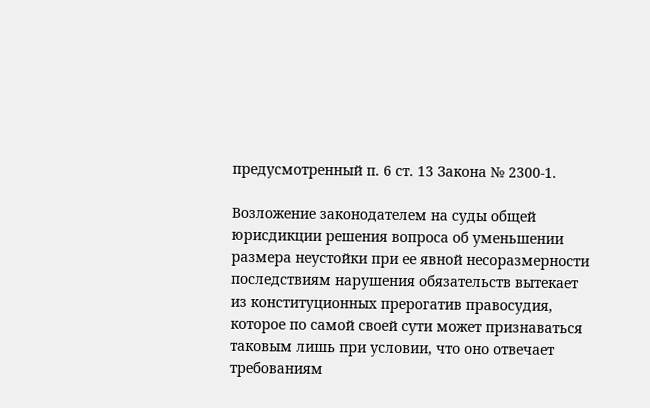предусмотренный п. 6 ст. 13 Закона № 2300-1.

Возложение законодателем на суды общей юрисдикции решения вопроса об уменьшении размера неустойки при ее явной несоразмерности последствиям нарушения обязательств вытекает из конституционных прерогатив правосудия, которое по самой своей сути может признаваться таковым лишь при условии, что оно отвечает требованиям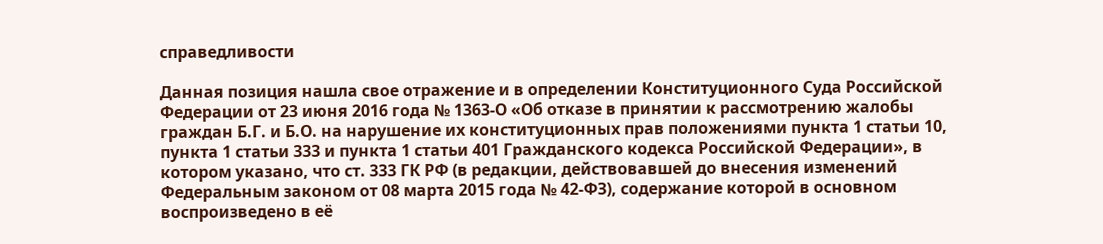справедливости

Данная позиция нашла свое отражение и в определении Конституционного Суда Российской Федерации от 23 июня 2016 года № 1363-О «Об отказе в принятии к рассмотрению жалобы граждан Б.Г. и Б.О. на нарушение их конституционных прав положениями пункта 1 статьи 10, пункта 1 статьи 333 и пункта 1 статьи 401 Гражданского кодекса Российской Федерации», в котором указано, что ст. 333 ГК РФ (в редакции, действовавшей до внесения изменений Федеральным законом от 08 марта 2015 года № 42-ФЗ), содержание которой в основном воспроизведено в её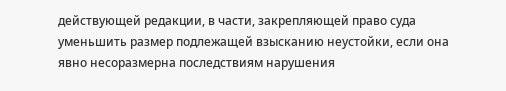действующей редакции, в части, закрепляющей право суда уменьшить размер подлежащей взысканию неустойки, если она явно несоразмерна последствиям нарушения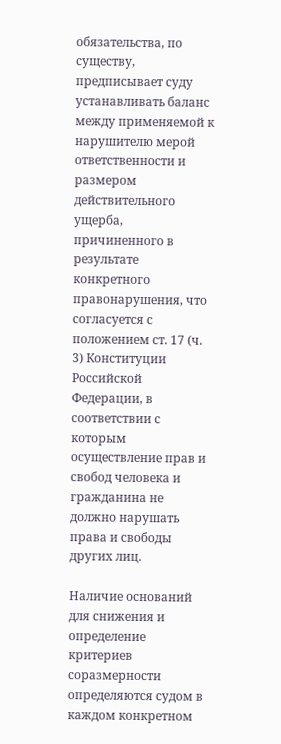обязательства, по существу, предписывает суду устанавливать баланс между применяемой к нарушителю мерой ответственности и размером действительного ущерба, причиненного в результате конкретного правонарушения, что согласуется с положением ст. 17 (ч. 3) Конституции Российской Федерации, в соответствии с которым осуществление прав и свобод человека и гражданина не должно нарушать права и свободы других лиц.

Наличие оснований для снижения и определение критериев соразмерности определяются судом в каждом конкретном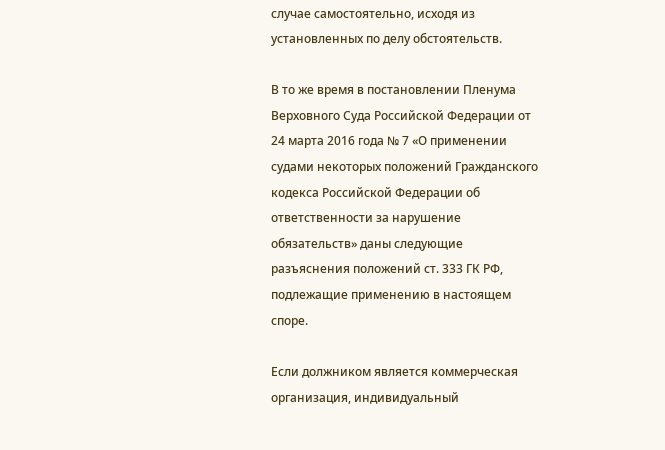случае самостоятельно, исходя из установленных по делу обстоятельств.

В то же время в постановлении Пленума Верховного Суда Российской Федерации от 24 марта 2016 года № 7 «О применении судами некоторых положений Гражданского кодекса Российской Федерации об ответственности за нарушение обязательств» даны следующие разъяснения положений ст. 333 ГК РФ, подлежащие применению в настоящем споре.

Если должником является коммерческая организация, индивидуальный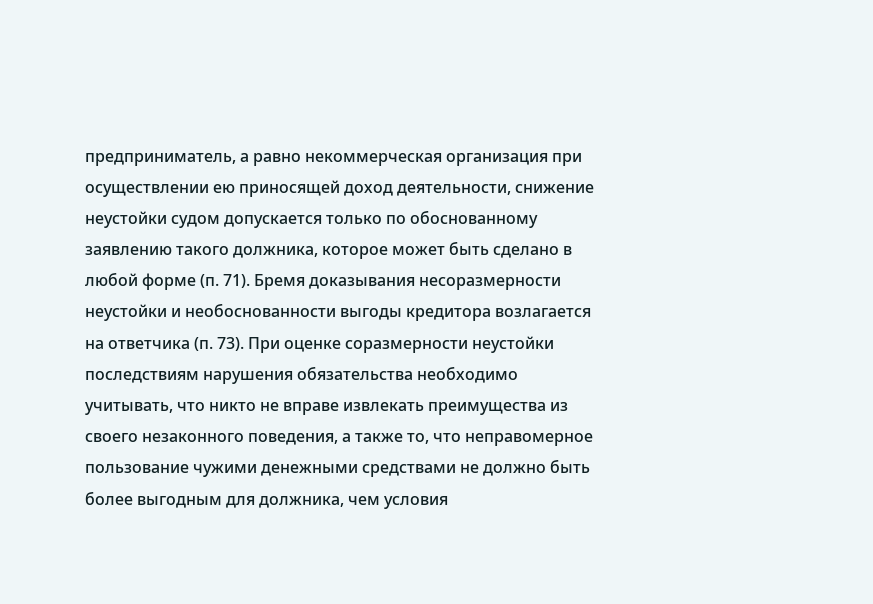предприниматель, а равно некоммерческая организация при осуществлении ею приносящей доход деятельности, снижение неустойки судом допускается только по обоснованному заявлению такого должника, которое может быть сделано в любой форме (п. 71). Бремя доказывания несоразмерности неустойки и необоснованности выгоды кредитора возлагается на ответчика (п. 73). При оценке соразмерности неустойки последствиям нарушения обязательства необходимо учитывать, что никто не вправе извлекать преимущества из своего незаконного поведения, а также то, что неправомерное пользование чужими денежными средствами не должно быть более выгодным для должника, чем условия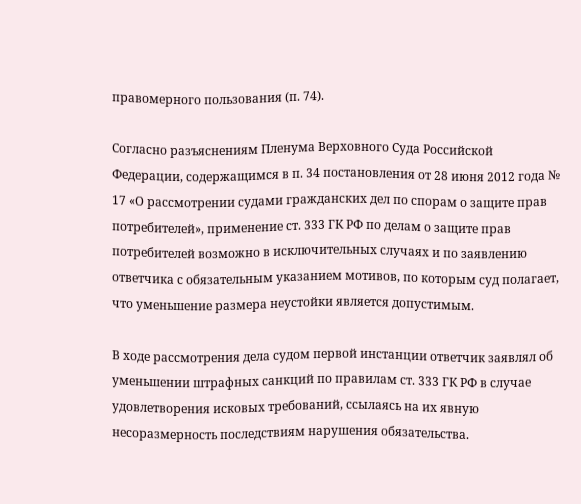правомерного пользования (п. 74).

Согласно разъяснениям Пленума Верховного Суда Российской Федерации, содержащимся в п. 34 постановления от 28 июня 2012 года № 17 «О рассмотрении судами гражданских дел по спорам о защите прав потребителей», применение ст. 333 ГК РФ по делам о защите прав потребителей возможно в исключительных случаях и по заявлению ответчика с обязательным указанием мотивов, по которым суд полагает, что уменьшение размера неустойки является допустимым.

В ходе рассмотрения дела судом первой инстанции ответчик заявлял об уменьшении штрафных санкций по правилам ст. 333 ГК РФ в случае удовлетворения исковых требований, ссылаясь на их явную несоразмерность последствиям нарушения обязательства.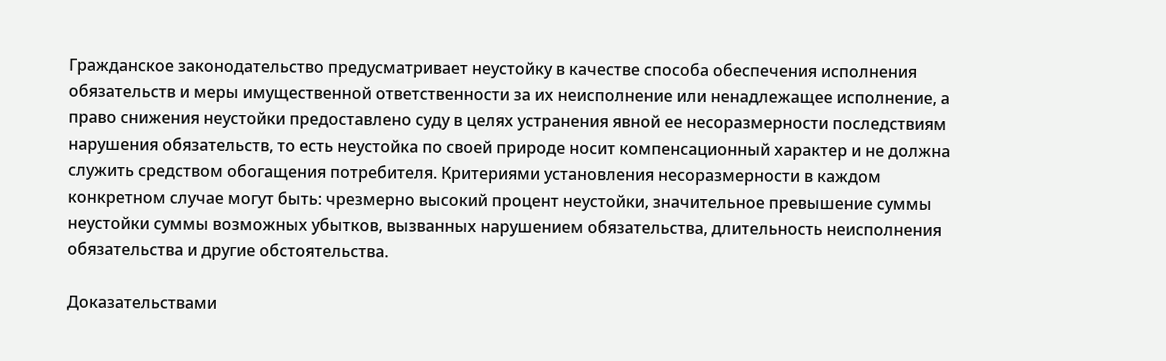Гражданское законодательство предусматривает неустойку в качестве способа обеспечения исполнения обязательств и меры имущественной ответственности за их неисполнение или ненадлежащее исполнение, а право снижения неустойки предоставлено суду в целях устранения явной ее несоразмерности последствиям нарушения обязательств, то есть неустойка по своей природе носит компенсационный характер и не должна служить средством обогащения потребителя. Критериями установления несоразмерности в каждом конкретном случае могут быть: чрезмерно высокий процент неустойки, значительное превышение суммы неустойки суммы возможных убытков, вызванных нарушением обязательства, длительность неисполнения обязательства и другие обстоятельства.

Доказательствами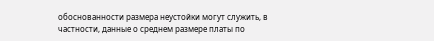обоснованности размера неустойки могут служить, в частности, данные о среднем размере платы по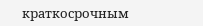краткосрочным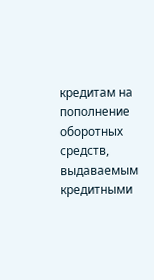кредитам на пополнение оборотных средств, выдаваемым кредитными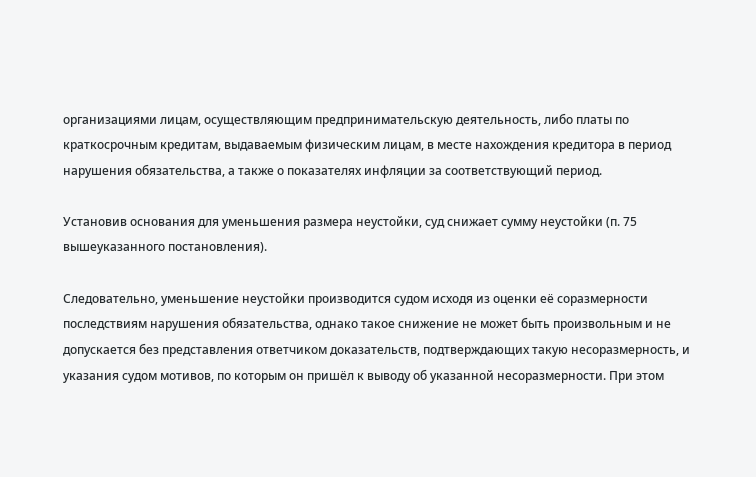организациями лицам, осуществляющим предпринимательскую деятельность, либо платы по краткосрочным кредитам, выдаваемым физическим лицам, в месте нахождения кредитора в период нарушения обязательства, а также о показателях инфляции за соответствующий период.

Установив основания для уменьшения размера неустойки, суд снижает сумму неустойки (п. 75 вышеуказанного постановления).

Следовательно, уменьшение неустойки производится судом исходя из оценки её соразмерности последствиям нарушения обязательства, однако такое снижение не может быть произвольным и не допускается без представления ответчиком доказательств, подтверждающих такую несоразмерность, и указания судом мотивов, по которым он пришёл к выводу об указанной несоразмерности. При этом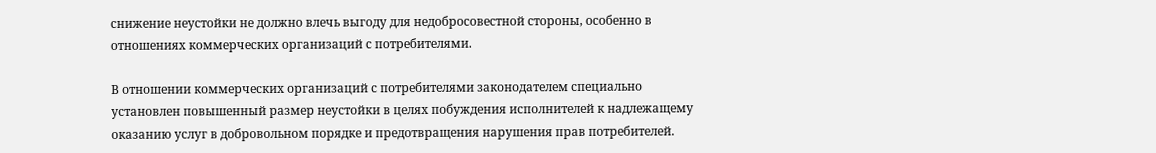снижение неустойки не должно влечь выгоду для недобросовестной стороны, особенно в отношениях коммерческих организаций с потребителями.

В отношении коммерческих организаций с потребителями законодателем специально установлен повышенный размер неустойки в целях побуждения исполнителей к надлежащему оказанию услуг в добровольном порядке и предотвращения нарушения прав потребителей.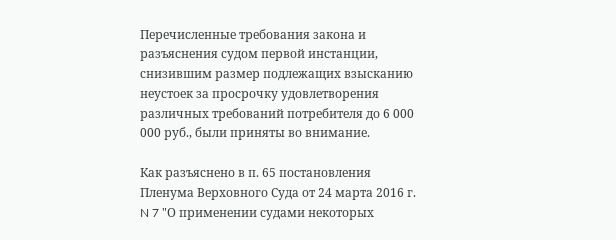Перечисленные требования закона и разъяснения судом первой инстанции, снизившим размер подлежащих взысканию неустоек за просрочку удовлетворения различных требований потребителя до 6 000 000 руб., были приняты во внимание.

Как разъяснено в п. 65 постановления Пленума Верховного Суда от 24 марта 2016 г. N 7 "О применении судами некоторых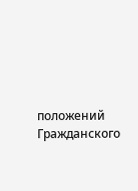положений Гражданского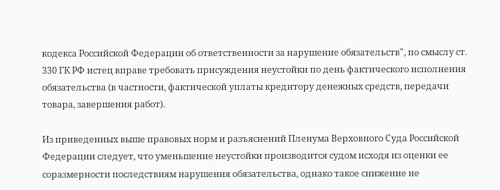кодекса Российской Федерации об ответственности за нарушение обязательств", по смыслу ст. 330 ГК РФ истец вправе требовать присуждения неустойки по день фактического исполнения обязательства (в частности, фактической уплаты кредитору денежных средств, передачи товара, завершения работ).

Из приведенных выше правовых норм и разъяснений Пленума Верховного Суда Российской Федерации следует, что уменьшение неустойки производится судом исходя из оценки ее соразмерности последствиям нарушения обязательства, однако такое снижение не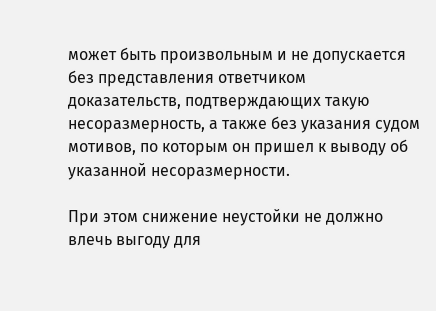может быть произвольным и не допускается без представления ответчиком доказательств, подтверждающих такую несоразмерность, а также без указания судом мотивов, по которым он пришел к выводу об указанной несоразмерности.

При этом снижение неустойки не должно влечь выгоду для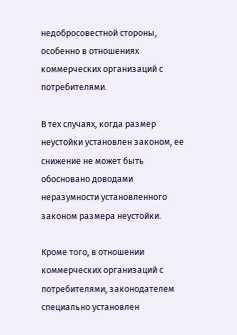недобросовестной стороны, особенно в отношениях коммерческих организаций с потребителями.

В тех случаях, когда размер неустойки установлен законом, ее снижение не может быть обосновано доводами неразумности установленного законом размера неустойки.

Кроме того, в отношении коммерческих организаций с потребителями, законодателем специально установлен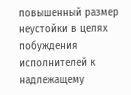повышенный размер неустойки в целях побуждения исполнителей к надлежащему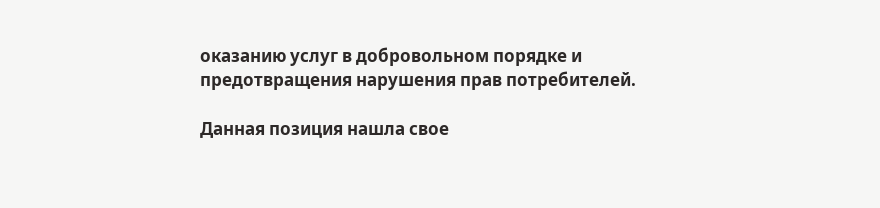оказанию услуг в добровольном порядке и предотвращения нарушения прав потребителей.

Данная позиция нашла свое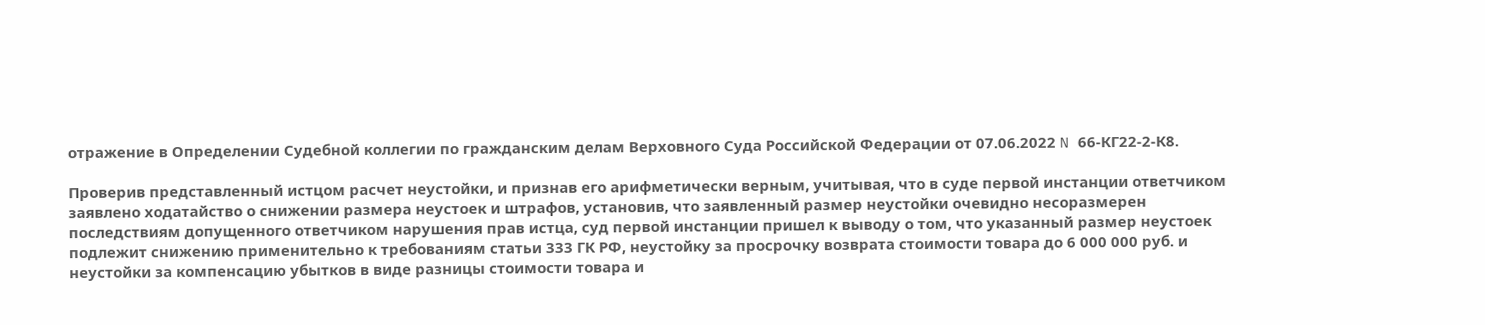отражение в Определении Судебной коллегии по гражданским делам Верховного Суда Российской Федерации от 07.06.2022 N 66-КГ22-2-К8.

Проверив представленный истцом расчет неустойки, и признав его арифметически верным, учитывая, что в суде первой инстанции ответчиком заявлено ходатайство о снижении размера неустоек и штрафов, установив, что заявленный размер неустойки очевидно несоразмерен последствиям допущенного ответчиком нарушения прав истца, суд первой инстанции пришел к выводу о том, что указанный размер неустоек подлежит снижению применительно к требованиям статьи 333 ГК РФ, неустойку за просрочку возврата стоимости товара до 6 000 000 руб. и неустойки за компенсацию убытков в виде разницы стоимости товара и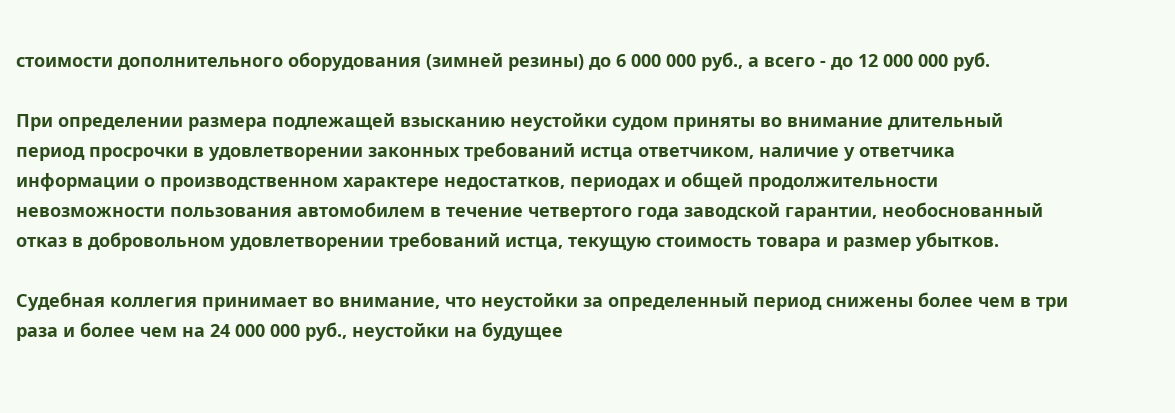стоимости дополнительного оборудования (зимней резины) до 6 000 000 руб., а всего - до 12 000 000 руб.

При определении размера подлежащей взысканию неустойки судом приняты во внимание длительный период просрочки в удовлетворении законных требований истца ответчиком, наличие у ответчика информации о производственном характере недостатков, периодах и общей продолжительности невозможности пользования автомобилем в течение четвертого года заводской гарантии, необоснованный отказ в добровольном удовлетворении требований истца, текущую стоимость товара и размер убытков.

Судебная коллегия принимает во внимание, что неустойки за определенный период снижены более чем в три раза и более чем на 24 000 000 руб., неустойки на будущее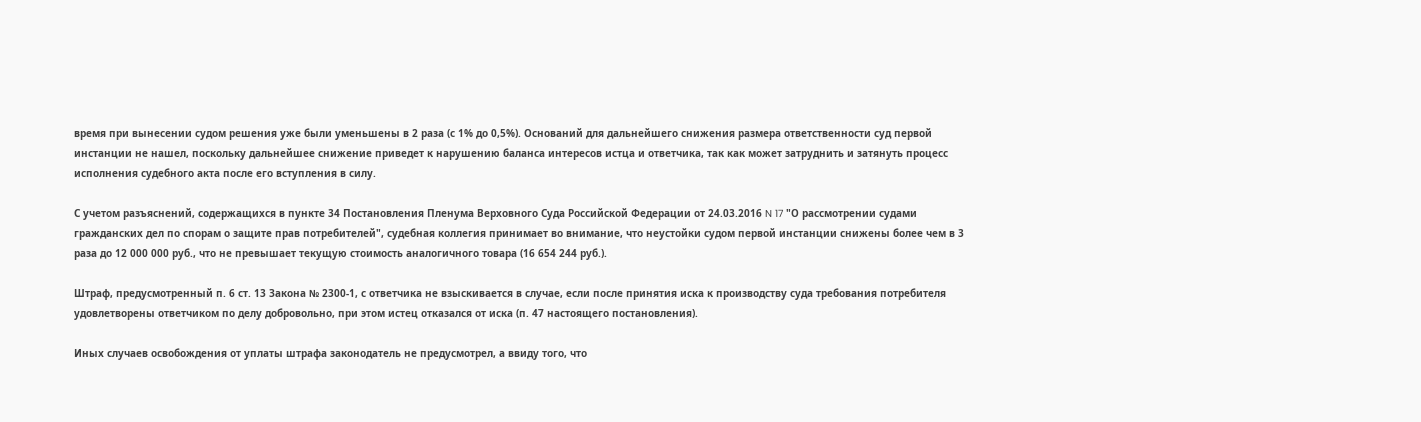время при вынесении судом решения уже были уменьшены в 2 раза (с 1% до 0,5%). Оснований для дальнейшего снижения размера ответственности суд первой инстанции не нашел, поскольку дальнейшее снижение приведет к нарушению баланса интересов истца и ответчика, так как может затруднить и затянуть процесс исполнения судебного акта после его вступления в силу.

С учетом разъяснений, содержащихся в пункте 34 Постановления Пленума Верховного Суда Российской Федерации от 24.03.2016 N 17 "О рассмотрении судами гражданских дел по спорам о защите прав потребителей", судебная коллегия принимает во внимание, что неустойки судом первой инстанции снижены более чем в 3 раза до 12 000 000 руб., что не превышает текущую стоимость аналогичного товара (16 654 244 руб.).

Штраф, предусмотренный п. 6 ст. 13 Закона № 2300-1, с ответчика не взыскивается в случае, если после принятия иска к производству суда требования потребителя удовлетворены ответчиком по делу добровольно, при этом истец отказался от иска (п. 47 настоящего постановления).

Иных случаев освобождения от уплаты штрафа законодатель не предусмотрел, а ввиду того, что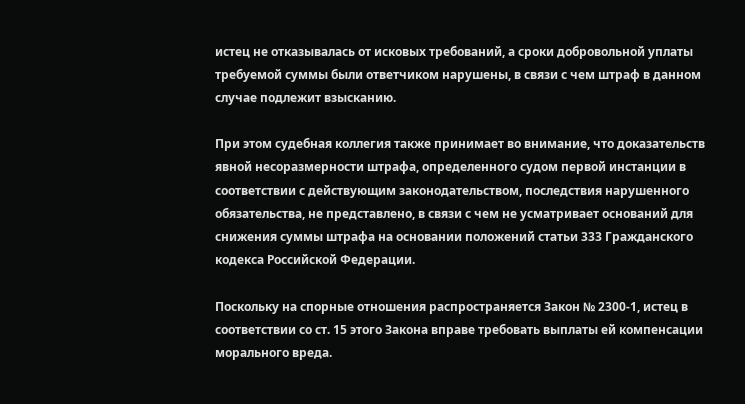истец не отказывалась от исковых требований, а сроки добровольной уплаты требуемой суммы были ответчиком нарушены, в связи с чем штраф в данном случае подлежит взысканию.

При этом судебная коллегия также принимает во внимание, что доказательств явной несоразмерности штрафа, определенного судом первой инстанции в соответствии с действующим законодательством, последствия нарушенного обязательства, не представлено, в связи с чем не усматривает оснований для снижения суммы штрафа на основании положений статьи 333 Гражданского кодекса Российской Федерации.

Поскольку на спорные отношения распространяется Закон № 2300-1, истец в соответствии со ст. 15 этого Закона вправе требовать выплаты ей компенсации морального вреда.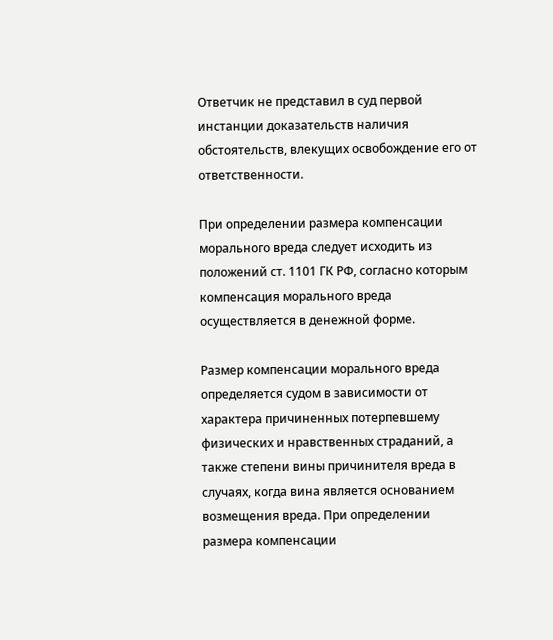Ответчик не представил в суд первой инстанции доказательств наличия обстоятельств, влекущих освобождение его от ответственности.

При определении размера компенсации морального вреда следует исходить из положений ст. 1101 ГК РФ, согласно которым компенсация морального вреда осуществляется в денежной форме.

Размер компенсации морального вреда определяется судом в зависимости от характера причиненных потерпевшему физических и нравственных страданий, а также степени вины причинителя вреда в случаях, когда вина является основанием возмещения вреда. При определении размера компенсации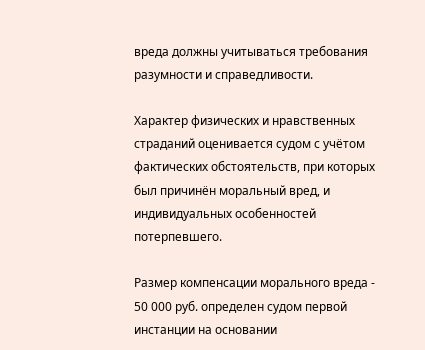вреда должны учитываться требования разумности и справедливости.

Характер физических и нравственных страданий оценивается судом с учётом фактических обстоятельств, при которых был причинён моральный вред, и индивидуальных особенностей потерпевшего.

Размер компенсации морального вреда - 50 000 руб. определен судом первой инстанции на основании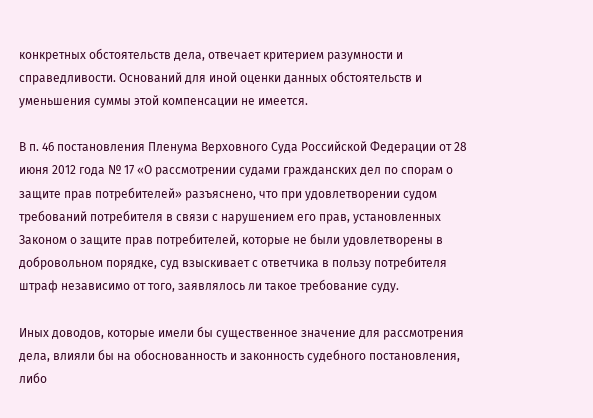конкретных обстоятельств дела, отвечает критерием разумности и справедливости. Оснований для иной оценки данных обстоятельств и уменьшения суммы этой компенсации не имеется.

В п. 46 постановления Пленума Верховного Суда Российской Федерации от 28 июня 2012 года № 17 «О рассмотрении судами гражданских дел по спорам о защите прав потребителей» разъяснено, что при удовлетворении судом требований потребителя в связи с нарушением его прав, установленных Законом о защите прав потребителей, которые не были удовлетворены в добровольном порядке, суд взыскивает с ответчика в пользу потребителя штраф независимо от того, заявлялось ли такое требование суду.

Иных доводов, которые имели бы существенное значение для рассмотрения дела, влияли бы на обоснованность и законность судебного постановления, либо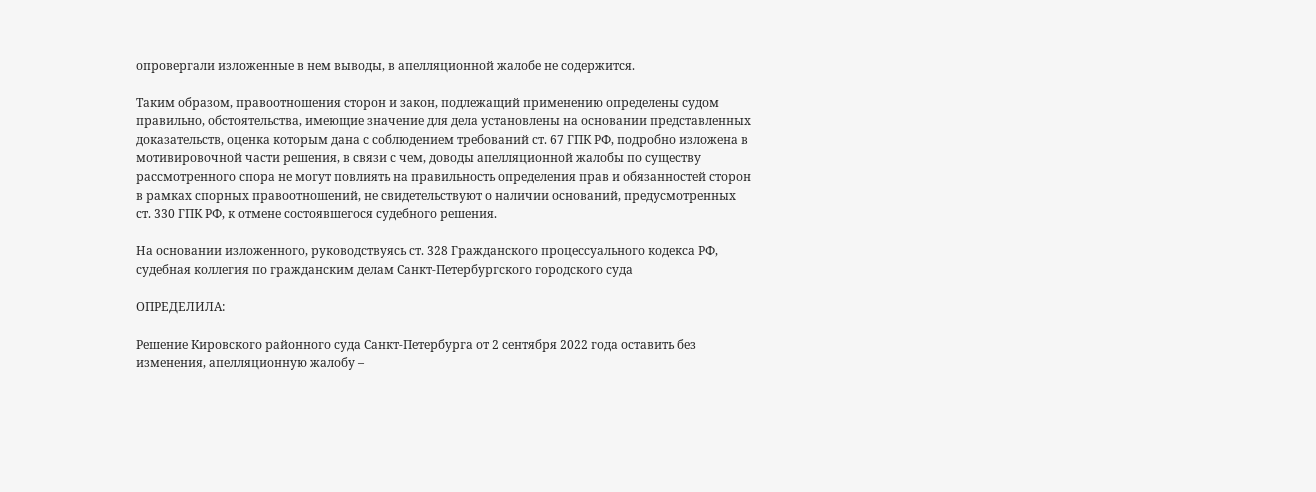опровергали изложенные в нем выводы, в апелляционной жалобе не содержится.

Таким образом, правоотношения сторон и закон, подлежащий применению определены судом правильно, обстоятельства, имеющие значение для дела установлены на основании представленных доказательств, оценка которым дана с соблюдением требований ст. 67 ГПК РФ, подробно изложена в мотивировочной части решения, в связи с чем, доводы апелляционной жалобы по существу рассмотренного спора не могут повлиять на правильность определения прав и обязанностей сторон в рамках спорных правоотношений, не свидетельствуют о наличии оснований, предусмотренных ст. 330 ГПК РФ, к отмене состоявшегося судебного решения.

На основании изложенного, руководствуясь ст. 328 Гражданского процессуального кодекса РФ, судебная коллегия по гражданским делам Санкт-Петербургского городского суда

ОПРЕДЕЛИЛА:

Решение Кировского районного суда Санкт-Петербурга от 2 сентября 2022 года оставить без изменения, апелляционную жалобу –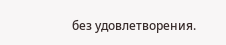без удовлетворения.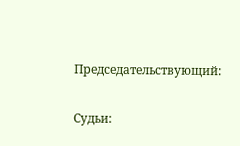Председательствующий:

Судьи: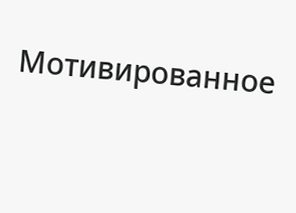Мотивированное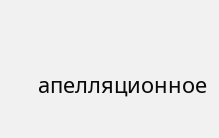апелляционное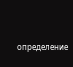определение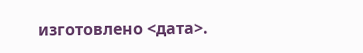изготовлено <дата>.